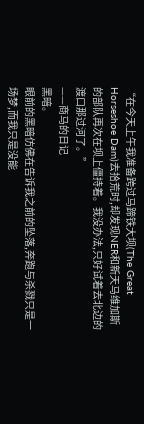“在今天上午我准备跨过马蹄铁大坝(The Great Horseshoe Dam)去拾荒时,却发现NER和新天马维加斯的部队再次在坝上僵持着。我没办法,只好试着去北边的渡口那过河了。”
——商马的日记
黑暗。
眼前的黑暗仿佛在告诉我之前的坠落,奔跑与杀戮只是一场梦,而我只是没能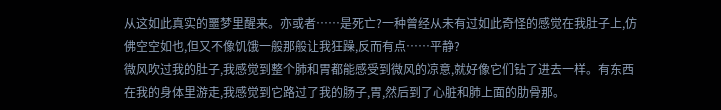从这如此真实的噩梦里醒来。亦或者……是死亡?一种曾经从未有过如此奇怪的感觉在我肚子上,仿佛空空如也,但又不像饥饿一般那般让我狂躁,反而有点……平静?
微风吹过我的肚子,我感觉到整个肺和胃都能感受到微风的凉意,就好像它们钻了进去一样。有东西在我的身体里游走,我感觉到它路过了我的肠子,胃,然后到了心脏和肺上面的肋骨那。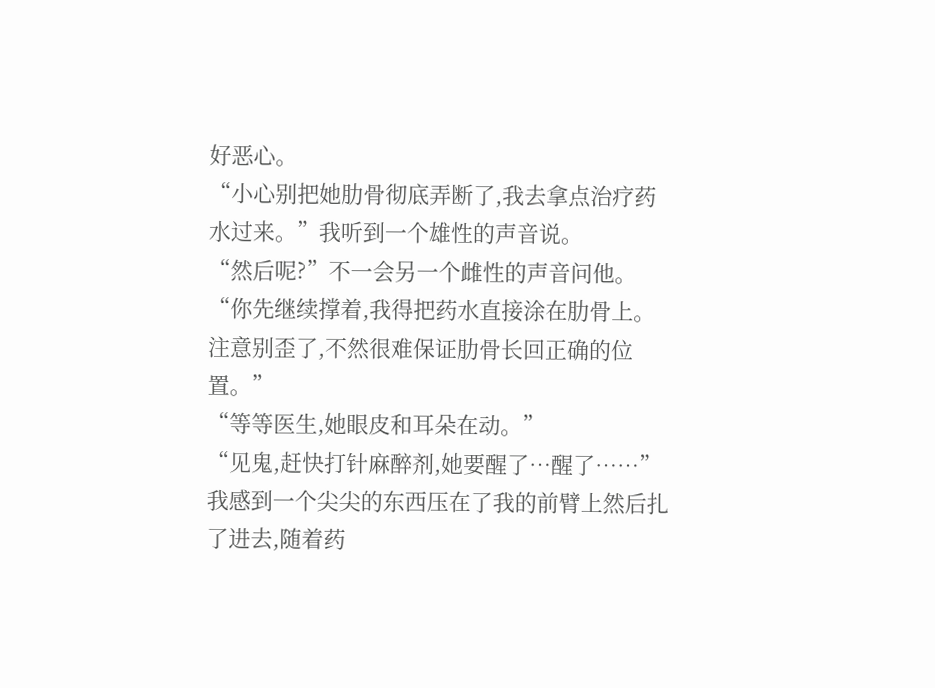好恶心。
“小心别把她肋骨彻底弄断了,我去拿点治疗药水过来。”我听到一个雄性的声音说。
“然后呢?”不一会另一个雌性的声音问他。
“你先继续撑着,我得把药水直接涂在肋骨上。注意别歪了,不然很难保证肋骨长回正确的位置。”
“等等医生,她眼皮和耳朵在动。”
“见鬼,赶快打针麻醉剂,她要醒了…醒了……”我感到一个尖尖的东西压在了我的前臂上然后扎了进去,随着药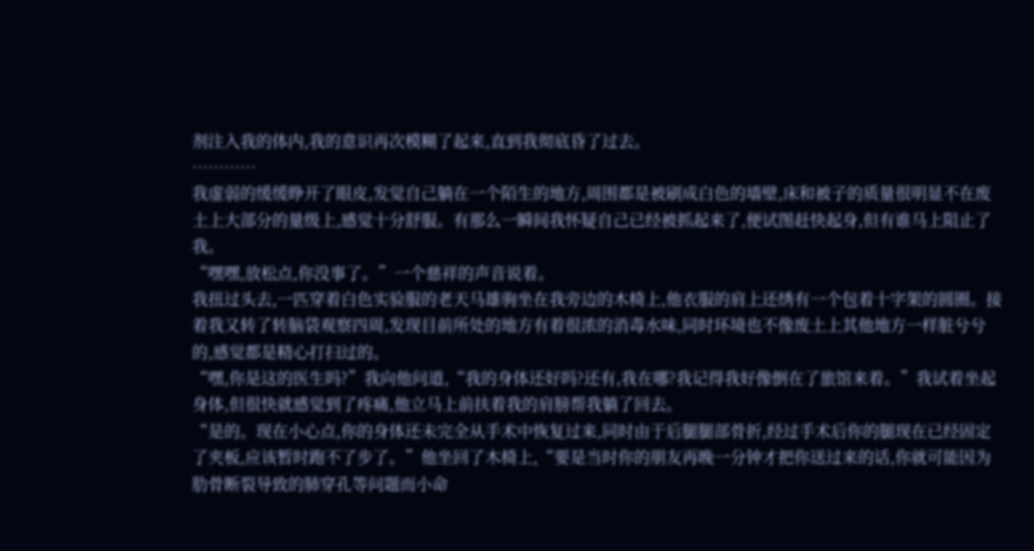剂注入我的体内,我的意识再次模糊了起来,直到我彻底昏了过去。
…………
我虚弱的缓缓睁开了眼皮,发觉自己躺在一个陌生的地方,周围都是被刷成白色的墙壁,床和被子的质量很明显不在废土上大部分的量级上,感觉十分舒服。有那么一瞬间我怀疑自己已经被抓起来了,便试图赶快起身,但有谁马上阻止了我。
“嘿嘿,放松点,你没事了。”一个慈祥的声音说着。
我扭过头去,一匹穿着白色实验服的老天马雄驹坐在我旁边的木椅上,他衣服的肩上还绣有一个包着十字架的圆圈。接着我又转了转脑袋观察四周,发现目前所处的地方有着很浓的消毒水味,同时环境也不像废土上其他地方一样脏兮兮的,感觉都是精心打扫过的。
“嘿,你是这的医生吗?”我向他问道,“我的身体还好吗?还有,我在哪?我记得我好像倒在了旅馆来着。”我试着坐起身体,但很快就感觉到了疼痛,他立马上前扶着我的肩膀帮我躺了回去。
“是的。现在小心点,你的身体还未完全从手术中恢复过来,同时由于后腿腿部骨折,经过手术后你的腿现在已经固定了夹板,应该暂时跑不了步了。”他坐回了木椅上,“要是当时你的朋友再晚一分钟才把你送过来的话,你就可能因为肋骨断裂导致的肺穿孔等问题而小命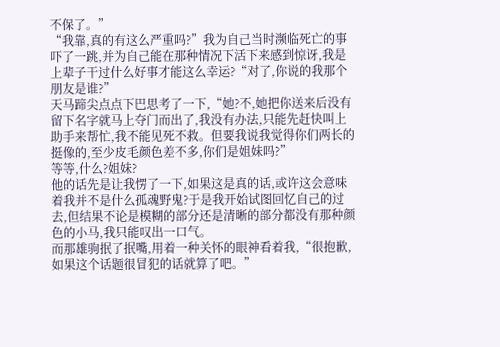不保了。”
“我靠,真的有这么严重吗?”我为自己当时濒临死亡的事吓了一跳,并为自己能在那种情况下活下来感到惊讶,我是上辈子干过什么好事才能这么幸运?“对了,你说的我那个朋友是谁?”
天马蹄尖点点下巴思考了一下,“她?不,她把你送来后没有留下名字就马上夺门而出了,我没有办法,只能先赶快叫上助手来帮忙,我不能见死不救。但要我说我觉得你们两长的挺像的,至少皮毛颜色差不多,你们是姐妹吗?”
等等,什么?姐妹?
他的话先是让我愣了一下,如果这是真的话,或许这会意味着我并不是什么孤魂野鬼?于是我开始试图回忆自己的过去,但结果不论是模糊的部分还是清晰的部分都没有那种颜色的小马,我只能叹出一口气。
而那雄驹抿了抿嘴,用着一种关怀的眼神看着我,“很抱歉,如果这个话题很冒犯的话就算了吧。”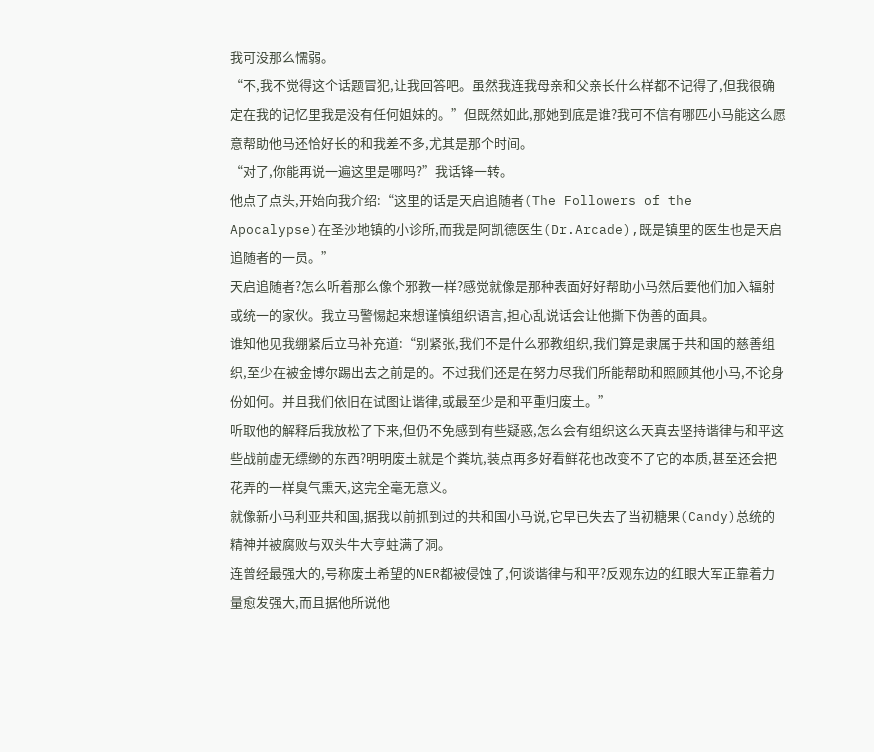我可没那么懦弱。
“不,我不觉得这个话题冒犯,让我回答吧。虽然我连我母亲和父亲长什么样都不记得了,但我很确定在我的记忆里我是没有任何姐妹的。”但既然如此,那她到底是谁?我可不信有哪匹小马能这么愿意帮助他马还恰好长的和我差不多,尤其是那个时间。
“对了,你能再说一遍这里是哪吗?”我话锋一转。
他点了点头,开始向我介绍:“这里的话是天启追随者(The Followers of the Apocalypse)在圣沙地镇的小诊所,而我是阿凯德医生(Dr.Arcade),既是镇里的医生也是天启追随者的一员。”
天启追随者?怎么听着那么像个邪教一样?感觉就像是那种表面好好帮助小马然后要他们加入辐射或统一的家伙。我立马警惕起来想谨慎组织语言,担心乱说话会让他撕下伪善的面具。
谁知他见我绷紧后立马补充道:“别紧张,我们不是什么邪教组织,我们算是隶属于共和国的慈善组织,至少在被金博尔踢出去之前是的。不过我们还是在努力尽我们所能帮助和照顾其他小马,不论身份如何。并且我们依旧在试图让谐律,或最至少是和平重归废土。”
听取他的解释后我放松了下来,但仍不免感到有些疑惑,怎么会有组织这么天真去坚持谐律与和平这些战前虚无缥缈的东西?明明废土就是个粪坑,装点再多好看鲜花也改变不了它的本质,甚至还会把花弄的一样臭气熏天,这完全毫无意义。
就像新小马利亚共和国,据我以前抓到过的共和国小马说,它早已失去了当初糖果(Candy)总统的精神并被腐败与双头牛大亨蛀满了洞。
连曾经最强大的,号称废土希望的NER都被侵蚀了,何谈谐律与和平?反观东边的红眼大军正靠着力量愈发强大,而且据他所说他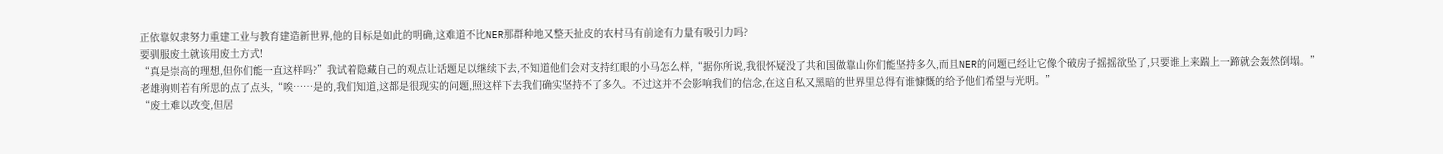正依靠奴隶努力重建工业与教育建造新世界,他的目标是如此的明确,这难道不比NER那群种地又整天扯皮的农村马有前途有力量有吸引力吗?
要驯服废土就该用废土方式!
“真是崇高的理想,但你们能一直这样吗?”我试着隐藏自己的观点让话题足以继续下去,不知道他们会对支持红眼的小马怎么样,“据你所说,我很怀疑没了共和国做靠山你们能坚持多久,而且NER的问题已经让它像个破房子摇摇欲坠了,只要谁上来踹上一蹄就会轰然倒塌。”
老雄驹则若有所思的点了点头,“唉……是的,我们知道,这都是很现实的问题,照这样下去我们确实坚持不了多久。不过这并不会影响我们的信念,在这自私又黑暗的世界里总得有谁慷慨的给予他们希望与光明。”
“废土难以改变,但居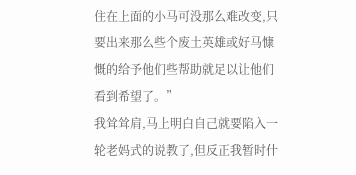住在上面的小马可没那么难改变,只要出来那么些个废土英雄或好马慷慨的给予他们些帮助就足以让他们看到希望了。”
我耸耸肩,马上明白自己就要陷入一轮老妈式的说教了,但反正我暂时什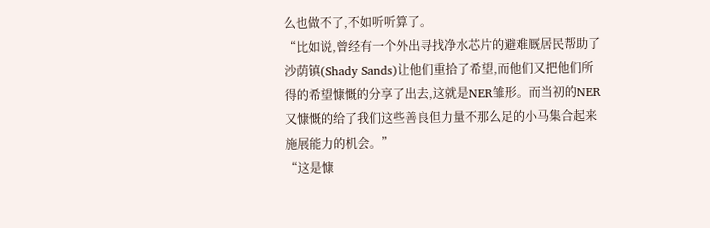么也做不了,不如听听算了。
“比如说,曾经有一个外出寻找净水芯片的避难厩居民帮助了沙荫镇(Shady Sands)让他们重拾了希望,而他们又把他们所得的希望慷慨的分享了出去,这就是NER雏形。而当初的NER又慷慨的给了我们这些善良但力量不那么足的小马集合起来施展能力的机会。”
“这是慷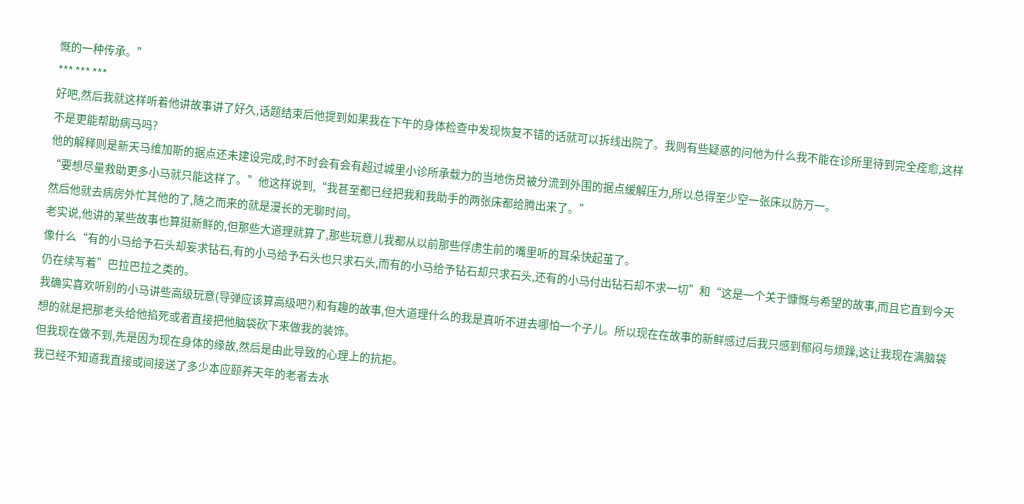慨的一种传承。”
*** *** ***
好吧,然后我就这样听着他讲故事讲了好久,话题结束后他提到如果我在下午的身体检查中发现恢复不错的话就可以拆线出院了。我则有些疑惑的问他为什么我不能在诊所里待到完全痊愈,这样不是更能帮助病马吗?
他的解释则是新天马维加斯的据点还未建设完成,时不时会有会有超过城里小诊所承载力的当地伤员被分流到外围的据点缓解压力,所以总得至少空一张床以防万一。
“要想尽量救助更多小马就只能这样了。”他这样说到,“我甚至都已经把我和我助手的两张床都给腾出来了。”
然后他就去病房外忙其他的了,随之而来的就是漫长的无聊时间。
老实说,他讲的某些故事也算挺新鲜的,但那些大道理就算了,那些玩意儿我都从以前那些俘虏生前的嘴里听的耳朵快起茧了。
像什么“有的小马给予石头却妄求钻石,有的小马给予石头也只求石头,而有的小马给予钻石却只求石头,还有的小马付出钻石却不求一切”和“这是一个关于慷慨与希望的故事,而且它直到今天仍在续写着”巴拉巴拉之类的。
我确实喜欢听别的小马讲些高级玩意(导弹应该算高级吧?)和有趣的故事,但大道理什么的我是真听不进去哪怕一个子儿。所以现在在故事的新鲜感过后我只感到郁闷与烦躁,这让我现在满脑袋想的就是把那老头给他掐死或者直接把他脑袋砍下来做我的装饰。
但我现在做不到,先是因为现在身体的缘故,然后是由此导致的心理上的抗拒。
我已经不知道我直接或间接送了多少本应颐养天年的老者去水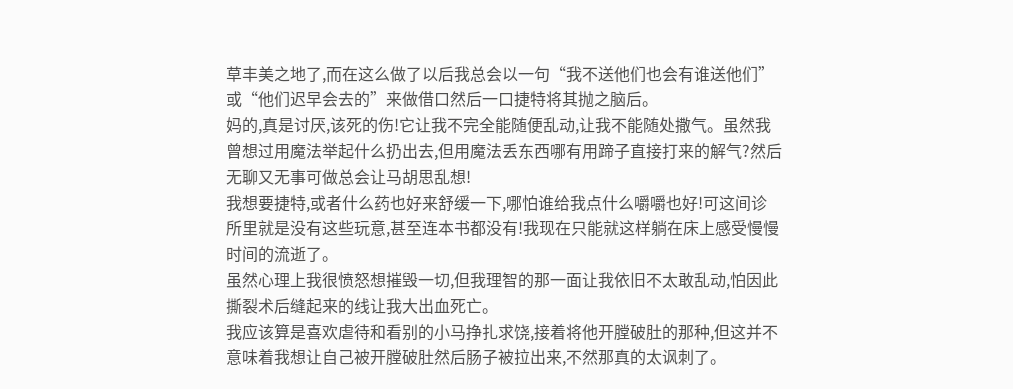草丰美之地了,而在这么做了以后我总会以一句“我不送他们也会有谁送他们”或“他们迟早会去的”来做借口然后一口捷特将其抛之脑后。
妈的,真是讨厌,该死的伤!它让我不完全能随便乱动,让我不能随处撒气。虽然我曾想过用魔法举起什么扔出去,但用魔法丢东西哪有用蹄子直接打来的解气?然后无聊又无事可做总会让马胡思乱想!
我想要捷特,或者什么药也好来舒缓一下,哪怕谁给我点什么嚼嚼也好!可这间诊所里就是没有这些玩意,甚至连本书都没有!我现在只能就这样躺在床上感受慢慢时间的流逝了。
虽然心理上我很愤怒想摧毁一切,但我理智的那一面让我依旧不太敢乱动,怕因此撕裂术后缝起来的线让我大出血死亡。
我应该算是喜欢虐待和看别的小马挣扎求饶,接着将他开膛破肚的那种,但这并不意味着我想让自己被开膛破肚然后肠子被拉出来,不然那真的太讽刺了。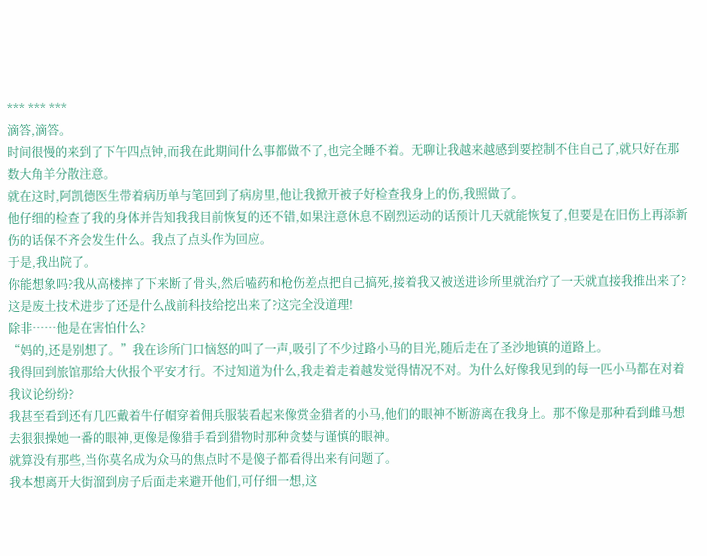*** *** ***
滴答,滴答。
时间很慢的来到了下午四点钟,而我在此期间什么事都做不了,也完全睡不着。无聊让我越来越感到要控制不住自己了,就只好在那数大角羊分散注意。
就在这时,阿凯德医生带着病历单与笔回到了病房里,他让我掀开被子好检查我身上的伤,我照做了。
他仔细的检查了我的身体并告知我我目前恢复的还不错,如果注意休息不剧烈运动的话预计几天就能恢复了,但要是在旧伤上再添新伤的话保不齐会发生什么。我点了点头作为回应。
于是,我出院了。
你能想象吗?我从高楼摔了下来断了骨头,然后嗑药和枪伤差点把自己搞死,接着我又被送进诊所里就治疗了一天就直接我推出来了?这是废土技术进步了还是什么战前科技给挖出来了?这完全没道理!
除非……他是在害怕什么?
“妈的,还是别想了。”我在诊所门口恼怒的叫了一声,吸引了不少过路小马的目光,随后走在了圣沙地镇的道路上。
我得回到旅馆那给大伙报个平安才行。不过知道为什么,我走着走着越发觉得情况不对。为什么好像我见到的每一匹小马都在对着我议论纷纷?
我甚至看到还有几匹戴着牛仔帽穿着佣兵服装看起来像赏金猎者的小马,他们的眼神不断游离在我身上。那不像是那种看到雌马想去狠狠操她一番的眼神,更像是像猎手看到猎物时那种贪婪与谨慎的眼神。
就算没有那些,当你莫名成为众马的焦点时不是傻子都看得出来有问题了。
我本想离开大街溜到房子后面走来避开他们,可仔细一想,这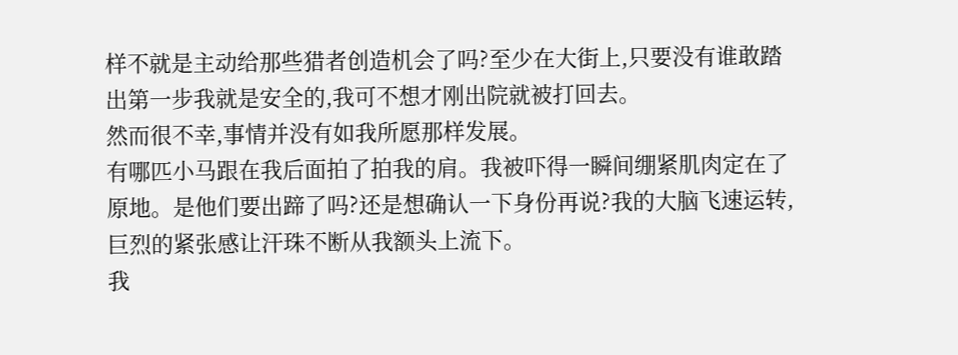样不就是主动给那些猎者创造机会了吗?至少在大街上,只要没有谁敢踏出第一步我就是安全的,我可不想才刚出院就被打回去。
然而很不幸,事情并没有如我所愿那样发展。
有哪匹小马跟在我后面拍了拍我的肩。我被吓得一瞬间绷紧肌肉定在了原地。是他们要出蹄了吗?还是想确认一下身份再说?我的大脑飞速运转,巨烈的紧张感让汗珠不断从我额头上流下。
我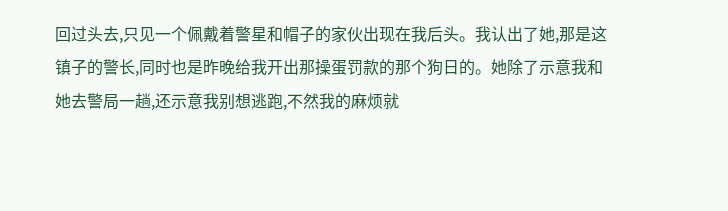回过头去,只见一个佩戴着警星和帽子的家伙出现在我后头。我认出了她,那是这镇子的警长,同时也是昨晚给我开出那操蛋罚款的那个狗日的。她除了示意我和她去警局一趟,还示意我别想逃跑,不然我的麻烦就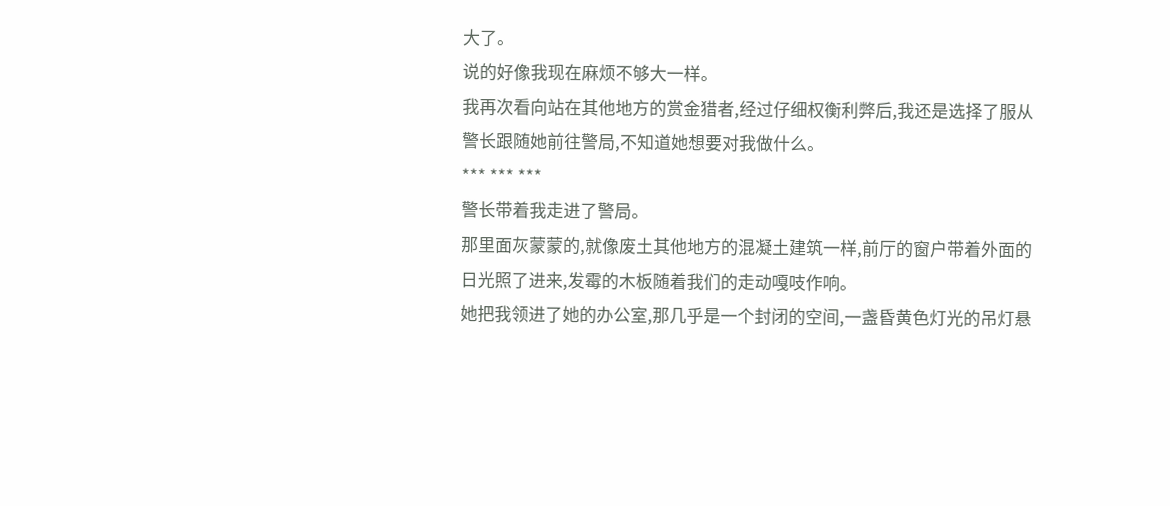大了。
说的好像我现在麻烦不够大一样。
我再次看向站在其他地方的赏金猎者,经过仔细权衡利弊后,我还是选择了服从警长跟随她前往警局,不知道她想要对我做什么。
*** *** ***
警长带着我走进了警局。
那里面灰蒙蒙的,就像废土其他地方的混凝土建筑一样,前厅的窗户带着外面的日光照了进来,发霉的木板随着我们的走动嘎吱作响。
她把我领进了她的办公室,那几乎是一个封闭的空间,一盏昏黄色灯光的吊灯悬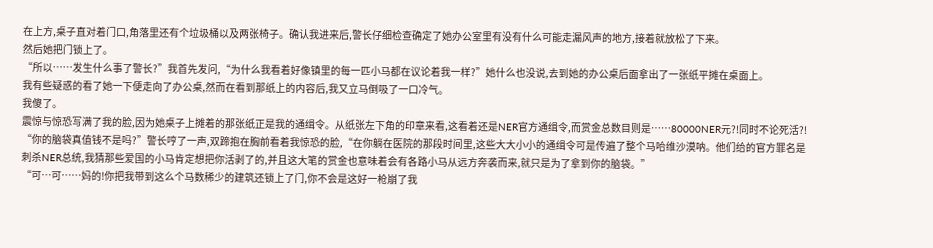在上方,桌子直对着门口,角落里还有个垃圾桶以及两张椅子。确认我进来后,警长仔细检查确定了她办公室里有没有什么可能走漏风声的地方,接着就放松了下来。
然后她把门锁上了。
“所以……发生什么事了警长?”我首先发问,“为什么我看着好像镇里的每一匹小马都在议论着我一样?”她什么也没说,去到她的办公桌后面拿出了一张纸平摊在桌面上。
我有些疑惑的看了她一下便走向了办公桌,然而在看到那纸上的内容后,我又立马倒吸了一口冷气。
我傻了。
震惊与惊恐写满了我的脸,因为她桌子上摊着的那张纸正是我的通缉令。从纸张左下角的印章来看,这看着还是NER官方通缉令,而赏金总数目则是……80000NER元?!同时不论死活?!
“你的脑袋真值钱不是吗?”警长哼了一声,双蹄抱在胸前看着我惊恐的脸,“在你躺在医院的那段时间里,这些大大小小的通缉令可是传遍了整个马哈维沙漠呐。他们给的官方罪名是刺杀NER总统,我猜那些爱国的小马肯定想把你活剥了的,并且这大笔的赏金也意味着会有各路小马从远方奔袭而来,就只是为了拿到你的脑袋。”
“可…可……妈的!你把我带到这么个马数稀少的建筑还锁上了门,你不会是这好一枪崩了我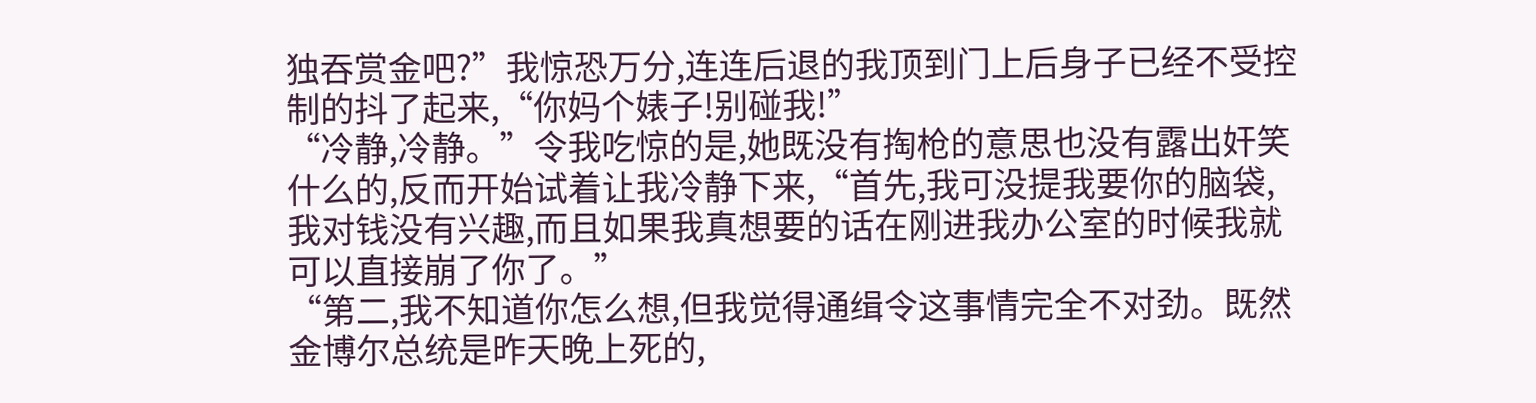独吞赏金吧?”我惊恐万分,连连后退的我顶到门上后身子已经不受控制的抖了起来,“你妈个婊子!别碰我!”
“冷静,冷静。”令我吃惊的是,她既没有掏枪的意思也没有露出奸笑什么的,反而开始试着让我冷静下来,“首先,我可没提我要你的脑袋,我对钱没有兴趣,而且如果我真想要的话在刚进我办公室的时候我就可以直接崩了你了。”
“第二,我不知道你怎么想,但我觉得通缉令这事情完全不对劲。既然金博尔总统是昨天晚上死的,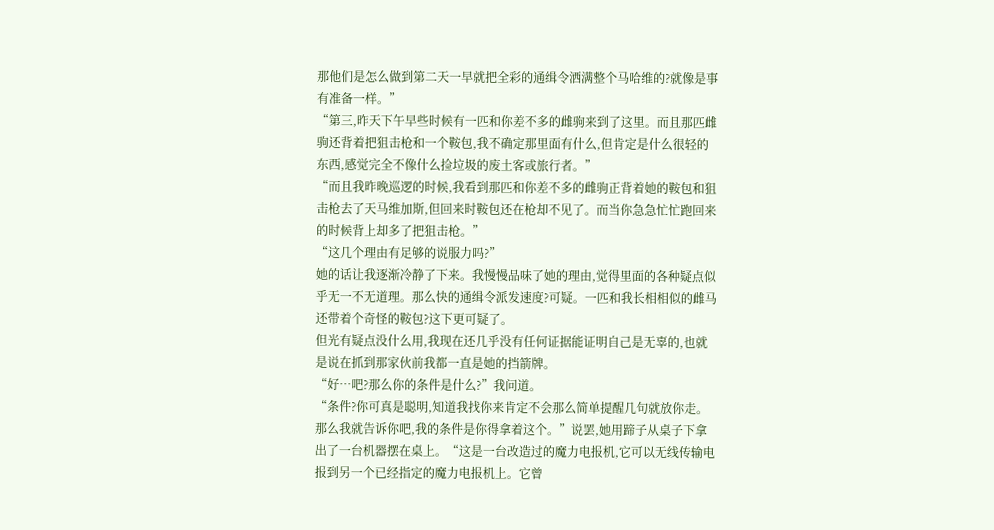那他们是怎么做到第二天一早就把全彩的通缉令洒满整个马哈维的?就像是事有准备一样。”
“第三,昨天下午早些时候有一匹和你差不多的雌驹来到了这里。而且那匹雌驹还背着把狙击枪和一个鞍包,我不确定那里面有什么,但肯定是什么很轻的东西,感觉完全不像什么捡垃圾的废土客或旅行者。”
“而且我昨晚巡逻的时候,我看到那匹和你差不多的雌驹正背着她的鞍包和狙击枪去了天马维加斯,但回来时鞍包还在枪却不见了。而当你急急忙忙跑回来的时候背上却多了把狙击枪。”
“这几个理由有足够的说服力吗?”
她的话让我逐渐冷静了下来。我慢慢品味了她的理由,觉得里面的各种疑点似乎无一不无道理。那么快的通缉令派发速度?可疑。一匹和我长相相似的雌马还带着个奇怪的鞍包?这下更可疑了。
但光有疑点没什么用,我现在还几乎没有任何证据能证明自己是无辜的,也就是说在抓到那家伙前我都一直是她的挡箭牌。
“好…吧?那么你的条件是什么?”我问道。
“条件?你可真是聪明,知道我找你来肯定不会那么简单提醒几句就放你走。那么我就告诉你吧,我的条件是你得拿着这个。”说罢,她用蹄子从桌子下拿出了一台机器摆在桌上。“这是一台改造过的魔力电报机,它可以无线传输电报到另一个已经指定的魔力电报机上。它曾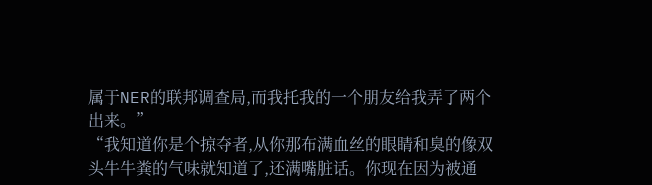属于NER的联邦调查局,而我托我的一个朋友给我弄了两个出来。”
“我知道你是个掠夺者,从你那布满血丝的眼睛和臭的像双头牛牛粪的气味就知道了,还满嘴脏话。你现在因为被通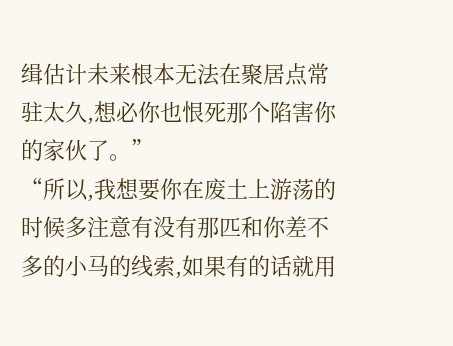缉估计未来根本无法在聚居点常驻太久,想必你也恨死那个陷害你的家伙了。”
“所以,我想要你在废土上游荡的时候多注意有没有那匹和你差不多的小马的线索,如果有的话就用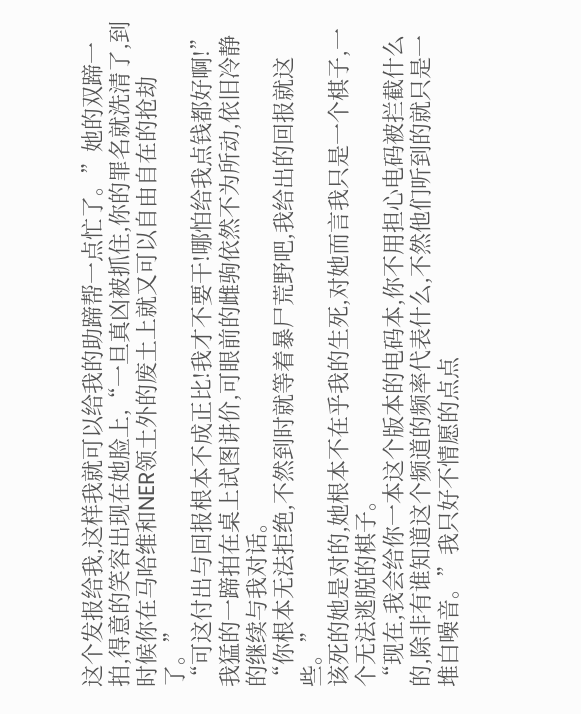这个发报给我,这样我就可以给我的助蹄帮一点忙了。”她的双蹄一拍,得意的笑容出现在她脸上,“一旦真凶被抓住,你的罪名就洗清了,到时候你在马哈维和NER领土外的废土上就又可以自由自在的抢劫了。”
“可这付出与回报根本不成正比!我才不要干!哪怕给我点钱都好啊!”我猛的一蹄拍在桌上试图讲价,可眼前的雌驹依然不为所动,依旧冷静的继续与我对话。
“你根本无法拒绝,不然到时就等着暴尸荒野吧,我给出的回报就这些。”
该死的她是对的,她根本不在乎我的生死,对她而言我只是一个棋子,一个无法逃脱的棋子。
“现在,我会给你一本这个版本的电码本,你不用担心电码被拦截什么的,除非有谁知道这个频道的频率代表什么,不然他们听到的就只是一堆白噪音。”我只好不情愿的点点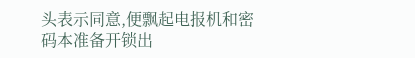头表示同意,便飘起电报机和密码本准备开锁出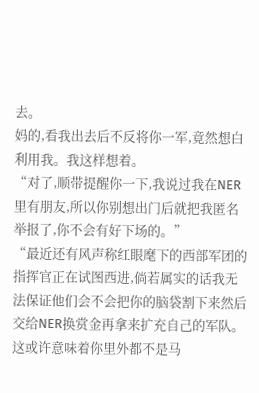去。
妈的,看我出去后不反将你一军,竟然想白利用我。我这样想着。
“对了,顺带提醒你一下,我说过我在NER里有朋友,所以你别想出门后就把我匿名举报了,你不会有好下场的。”
“最近还有风声称红眼麾下的西部军团的指挥官正在试图西进,倘若属实的话我无法保证他们会不会把你的脑袋割下来然后交给NER换赏金再拿来扩充自己的军队。这或许意味着你里外都不是马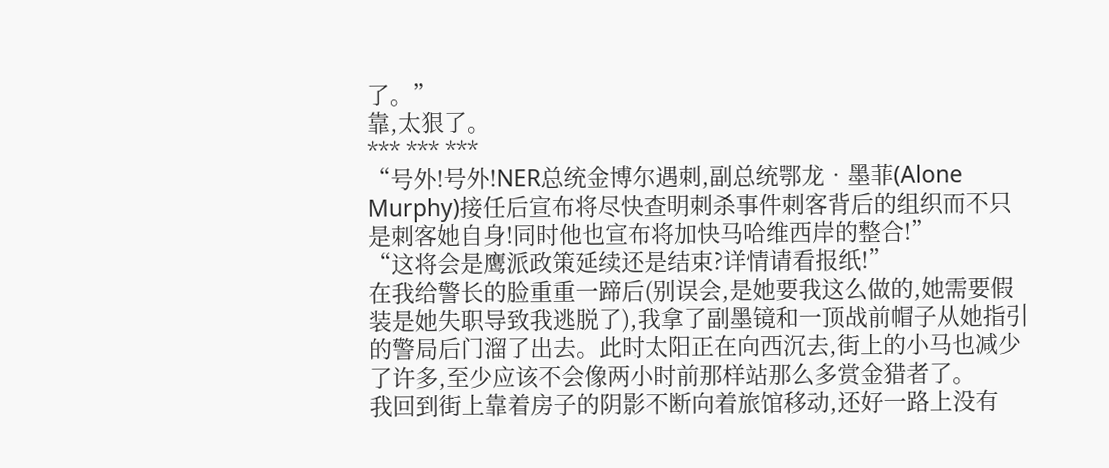了。”
靠,太狠了。
*** *** ***
“号外!号外!NER总统金博尔遇刺,副总统鄂龙•墨菲(Alone Murphy)接任后宣布将尽快查明刺杀事件刺客背后的组织而不只是刺客她自身!同时他也宣布将加快马哈维西岸的整合!”
“这将会是鹰派政策延续还是结束?详情请看报纸!”
在我给警长的脸重重一蹄后(别误会,是她要我这么做的,她需要假装是她失职导致我逃脱了),我拿了副墨镜和一顶战前帽子从她指引的警局后门溜了出去。此时太阳正在向西沉去,街上的小马也减少了许多,至少应该不会像两小时前那样站那么多赏金猎者了。
我回到街上靠着房子的阴影不断向着旅馆移动,还好一路上没有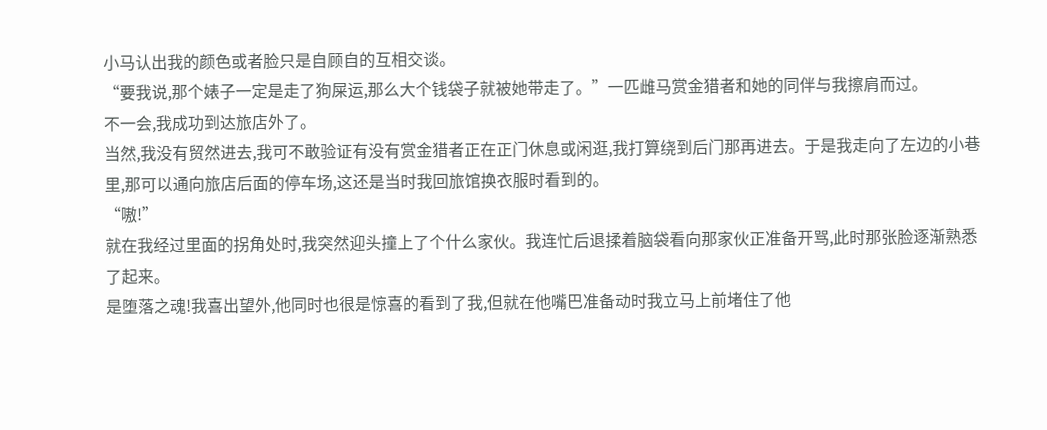小马认出我的颜色或者脸只是自顾自的互相交谈。
“要我说,那个婊子一定是走了狗屎运,那么大个钱袋子就被她带走了。”一匹雌马赏金猎者和她的同伴与我擦肩而过。
不一会,我成功到达旅店外了。
当然,我没有贸然进去,我可不敢验证有没有赏金猎者正在正门休息或闲逛,我打算绕到后门那再进去。于是我走向了左边的小巷里,那可以通向旅店后面的停车场,这还是当时我回旅馆换衣服时看到的。
“嗷!”
就在我经过里面的拐角处时,我突然迎头撞上了个什么家伙。我连忙后退揉着脑袋看向那家伙正准备开骂,此时那张脸逐渐熟悉了起来。
是堕落之魂!我喜出望外,他同时也很是惊喜的看到了我,但就在他嘴巴准备动时我立马上前堵住了他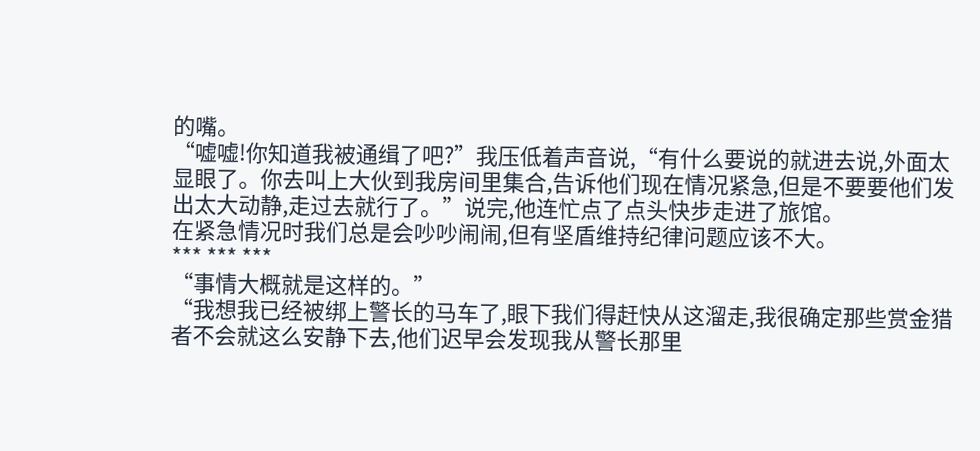的嘴。
“嘘嘘!你知道我被通缉了吧?”我压低着声音说,“有什么要说的就进去说,外面太显眼了。你去叫上大伙到我房间里集合,告诉他们现在情况紧急,但是不要要他们发出太大动静,走过去就行了。”说完,他连忙点了点头快步走进了旅馆。
在紧急情况时我们总是会吵吵闹闹,但有坚盾维持纪律问题应该不大。
*** *** ***
“事情大概就是这样的。”
“我想我已经被绑上警长的马车了,眼下我们得赶快从这溜走,我很确定那些赏金猎者不会就这么安静下去,他们迟早会发现我从警长那里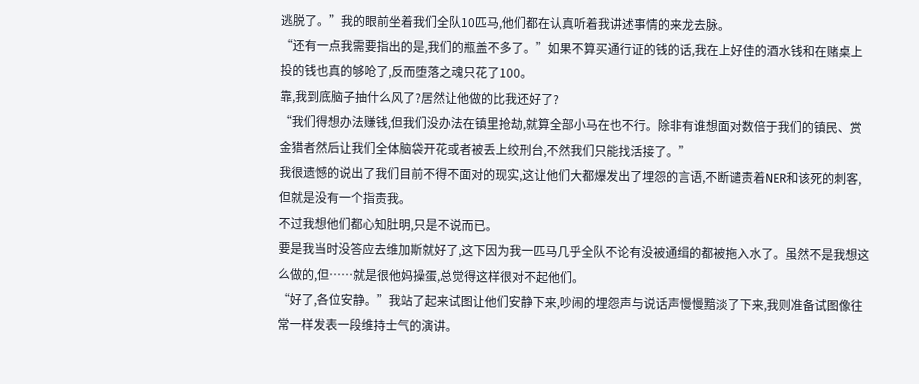逃脱了。”我的眼前坐着我们全队10匹马,他们都在认真听着我讲述事情的来龙去脉。
“还有一点我需要指出的是,我们的瓶盖不多了。”如果不算买通行证的钱的话,我在上好佳的酒水钱和在赌桌上投的钱也真的够呛了,反而堕落之魂只花了100。
靠,我到底脑子抽什么风了?居然让他做的比我还好了?
“我们得想办法赚钱,但我们没办法在镇里抢劫,就算全部小马在也不行。除非有谁想面对数倍于我们的镇民、赏金猎者然后让我们全体脑袋开花或者被丢上绞刑台,不然我们只能找活接了。”
我很遗憾的说出了我们目前不得不面对的现实,这让他们大都爆发出了埋怨的言语,不断谴责着NER和该死的刺客,但就是没有一个指责我。
不过我想他们都心知肚明,只是不说而已。
要是我当时没答应去维加斯就好了,这下因为我一匹马几乎全队不论有没被通缉的都被拖入水了。虽然不是我想这么做的,但……就是很他妈操蛋,总觉得这样很对不起他们。
“好了,各位安静。”我站了起来试图让他们安静下来,吵闹的埋怨声与说话声慢慢黯淡了下来,我则准备试图像往常一样发表一段维持士气的演讲。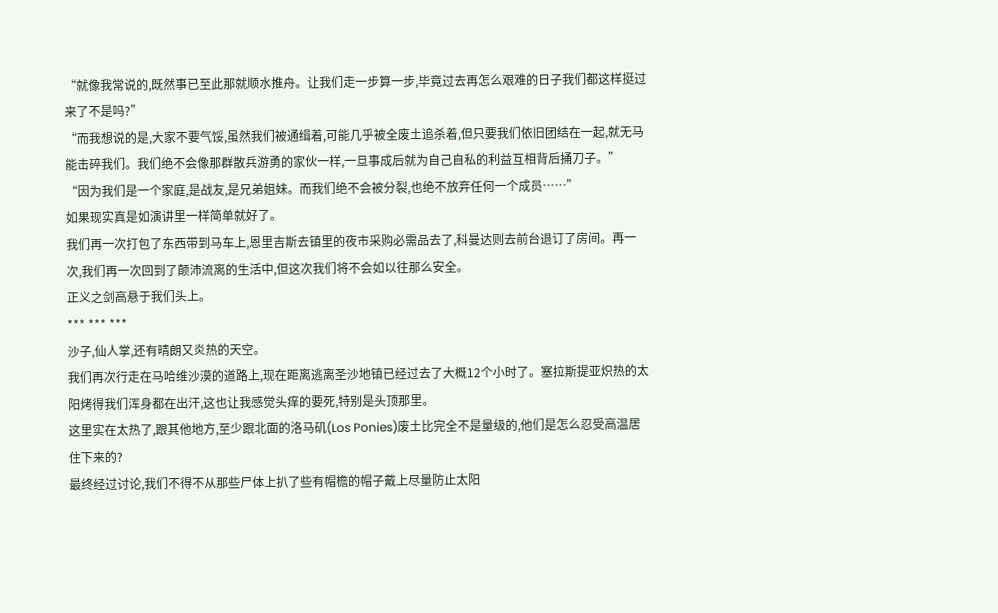“就像我常说的,既然事已至此那就顺水推舟。让我们走一步算一步,毕竟过去再怎么艰难的日子我们都这样挺过来了不是吗?”
“而我想说的是,大家不要气馁,虽然我们被通缉着,可能几乎被全废土追杀着,但只要我们依旧团结在一起,就无马能击碎我们。我们绝不会像那群散兵游勇的家伙一样,一旦事成后就为自己自私的利益互相背后捅刀子。”
“因为我们是一个家庭,是战友,是兄弟姐妹。而我们绝不会被分裂,也绝不放弃任何一个成员……”
如果现实真是如演讲里一样简单就好了。
我们再一次打包了东西带到马车上,恩里吉斯去镇里的夜市采购必需品去了,科曼达则去前台退订了房间。再一次,我们再一次回到了颠沛流离的生活中,但这次我们将不会如以往那么安全。
正义之剑高悬于我们头上。
*** *** ***
沙子,仙人掌,还有晴朗又炎热的天空。
我们再次行走在马哈维沙漠的道路上,现在距离逃离圣沙地镇已经过去了大概12个小时了。塞拉斯提亚炽热的太阳烤得我们浑身都在出汗,这也让我感觉头痒的要死,特别是头顶那里。
这里实在太热了,跟其他地方,至少跟北面的洛马矶(Los Ponies)废土比完全不是量级的,他们是怎么忍受高温居住下来的?
最终经过讨论,我们不得不从那些尸体上扒了些有帽檐的帽子戴上尽量防止太阳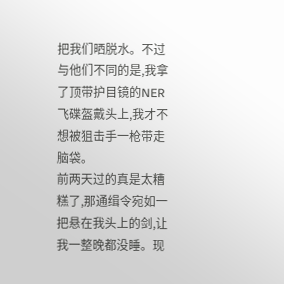把我们晒脱水。不过与他们不同的是,我拿了顶带护目镜的NER飞碟盔戴头上,我才不想被狙击手一枪带走脑袋。
前两天过的真是太糟糕了,那通缉令宛如一把悬在我头上的剑,让我一整晚都没睡。现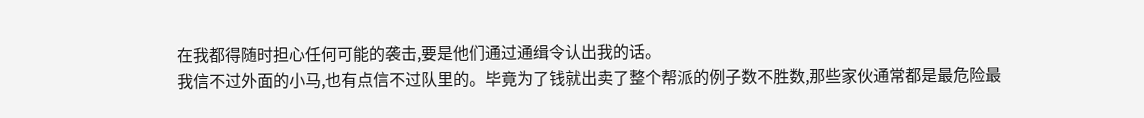在我都得随时担心任何可能的袭击,要是他们通过通缉令认出我的话。
我信不过外面的小马,也有点信不过队里的。毕竟为了钱就出卖了整个帮派的例子数不胜数,那些家伙通常都是最危险最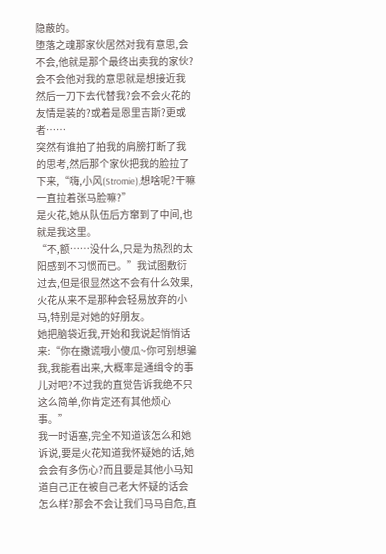隐蔽的。
堕落之魂那家伙居然对我有意思,会不会,他就是那个最终出卖我的家伙?会不会他对我的意思就是想接近我然后一刀下去代替我?会不会火花的友情是装的?或着是恩里吉斯?更或者……
突然有谁拍了拍我的肩膀打断了我的思考,然后那个家伙把我的脸拉了下来,“嗨,小风(Stromie),想啥呢?干嘛一直拉着张马脸嘛?”
是火花,她从队伍后方窜到了中间,也就是我这里。
“不,额……没什么,只是为热烈的太阳感到不习惯而已。”我试图敷衍过去,但是很显然这不会有什么效果,火花从来不是那种会轻易放弃的小马,特别是对她的好朋友。
她把脑袋近我,开始和我说起悄悄话来:“你在撒谎哦小傻瓜~你可别想骗我,我能看出来,大概率是通缉令的事儿对吧?不过我的直觉告诉我绝不只这么简单,你肯定还有其他烦心事。”
我一时语塞,完全不知道该怎么和她诉说,要是火花知道我怀疑她的话,她会会有多伤心?而且要是其他小马知道自己正在被自己老大怀疑的话会怎么样?那会不会让我们马马自危,直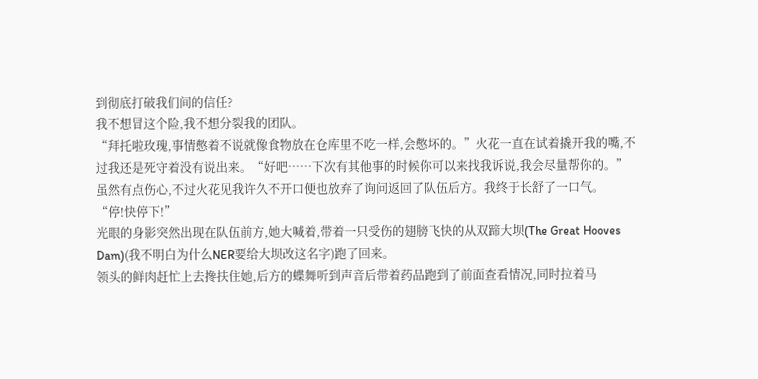到彻底打破我们间的信任?
我不想冒这个险,我不想分裂我的团队。
“拜托啦玫瑰,事情憋着不说就像食物放在仓库里不吃一样,会憋坏的。”火花一直在试着撬开我的嘴,不过我还是死守着没有说出来。“好吧……下次有其他事的时候你可以来找我诉说,我会尽量帮你的。”
虽然有点伤心,不过火花见我许久不开口便也放弃了询问返回了队伍后方。我终于长舒了一口气。
“停!快停下!”
光眼的身影突然出现在队伍前方,她大喊着,带着一只受伤的翅膀飞快的从双蹄大坝(The Great Hooves Dam)(我不明白为什么NER要给大坝改这名字)跑了回来。
领头的鲜肉赶忙上去搀扶住她,后方的蝶舞听到声音后带着药品跑到了前面查看情况,同时拉着马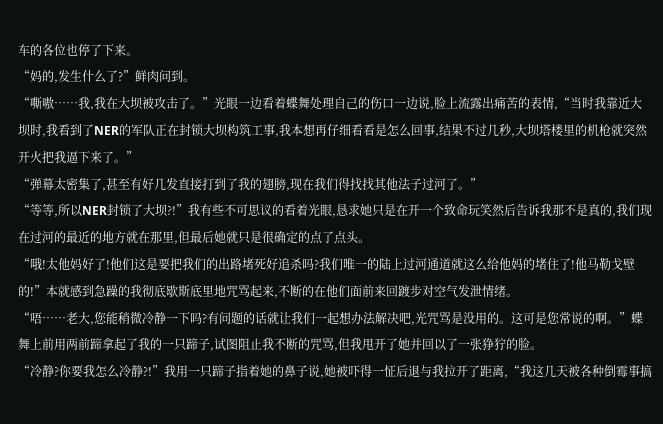车的各位也停了下来。
“妈的,发生什么了?”鲜肉问到。
“嘶嗷……我,我在大坝被攻击了。”光眼一边看着蝶舞处理自己的伤口一边说,脸上流露出痛苦的表情,“当时我靠近大坝时,我看到了NER的军队正在封锁大坝构筑工事,我本想再仔细看看是怎么回事,结果不过几秒,大坝塔楼里的机枪就突然开火把我逼下来了。”
“弹幕太密集了,甚至有好几发直接打到了我的翅膀,现在我们得找找其他法子过河了。”
“等等,所以NER封锁了大坝?!”我有些不可思议的看着光眼,恳求她只是在开一个致命玩笑然后告诉我那不是真的,我们现在过河的最近的地方就在那里,但最后她就只是很确定的点了点头。
“哦!太他妈好了!他们这是要把我们的出路堵死好追杀吗?我们唯一的陆上过河通道就这么给他妈的堵住了!他马勒戈壁的!”本就感到急躁的我彻底歇斯底里地咒骂起来,不断的在他们面前来回踱步对空气发泄情绪。
“唔……老大,您能稍微冷静一下吗?有问题的话就让我们一起想办法解决吧,光咒骂是没用的。这可是您常说的啊。”蝶舞上前用两前蹄拿起了我的一只蹄子,试图阻止我不断的咒骂,但我甩开了她并回以了一张狰狞的脸。
“冷静?你要我怎么冷静?!”我用一只蹄子指着她的鼻子说,她被吓得一怔后退与我拉开了距离,“我这几天被各种倒霉事搞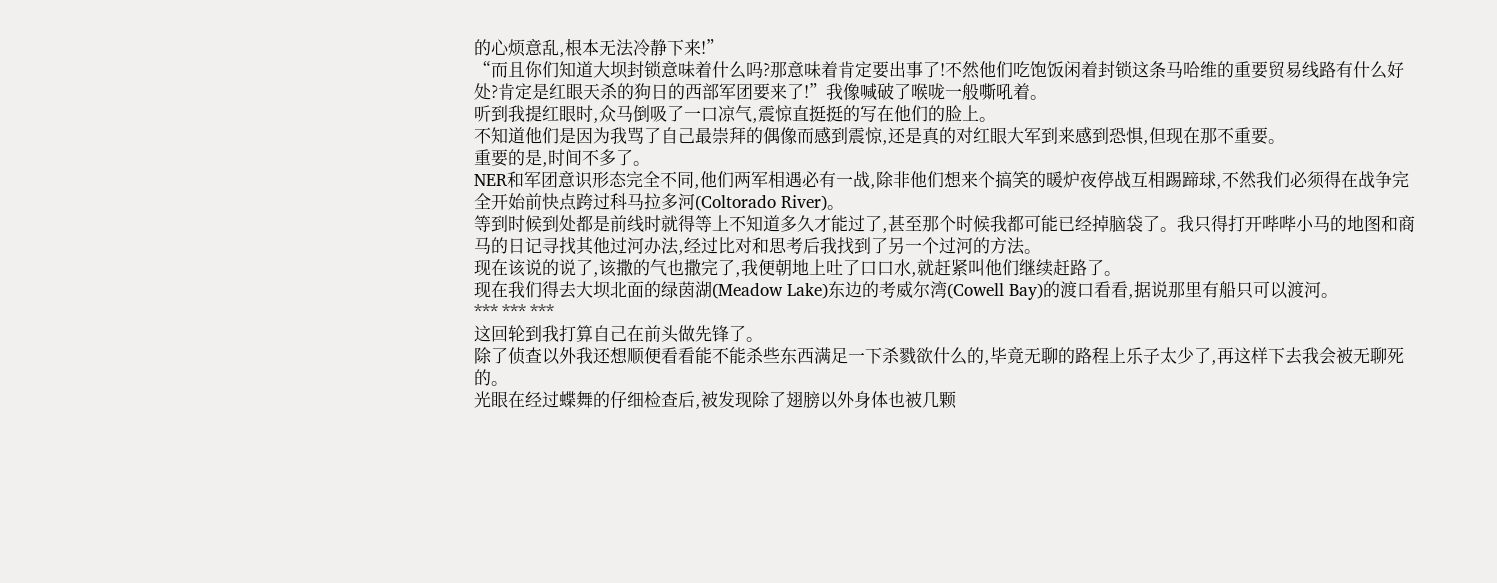的心烦意乱,根本无法冷静下来!”
“而且你们知道大坝封锁意味着什么吗?那意味着肯定要出事了!不然他们吃饱饭闲着封锁这条马哈维的重要贸易线路有什么好处?肯定是红眼天杀的狗日的西部军团要来了!”我像喊破了喉咙一般嘶吼着。
听到我提红眼时,众马倒吸了一口凉气,震惊直挺挺的写在他们的脸上。
不知道他们是因为我骂了自己最崇拜的偶像而感到震惊,还是真的对红眼大军到来感到恐惧,但现在那不重要。
重要的是,时间不多了。
NER和军团意识形态完全不同,他们两军相遇必有一战,除非他们想来个搞笑的暖炉夜停战互相踢蹄球,不然我们必须得在战争完全开始前快点跨过科马拉多河(Coltorado River)。
等到时候到处都是前线时就得等上不知道多久才能过了,甚至那个时候我都可能已经掉脑袋了。我只得打开哔哔小马的地图和商马的日记寻找其他过河办法,经过比对和思考后我找到了另一个过河的方法。
现在该说的说了,该撒的气也撒完了,我便朝地上吐了口口水,就赶紧叫他们继续赶路了。
现在我们得去大坝北面的绿茵湖(Meadow Lake)东边的考威尔湾(Cowell Bay)的渡口看看,据说那里有船只可以渡河。
*** *** ***
这回轮到我打算自己在前头做先锋了。
除了侦查以外我还想顺便看看能不能杀些东西满足一下杀戮欲什么的,毕竟无聊的路程上乐子太少了,再这样下去我会被无聊死的。
光眼在经过蝶舞的仔细检查后,被发现除了翅膀以外身体也被几颗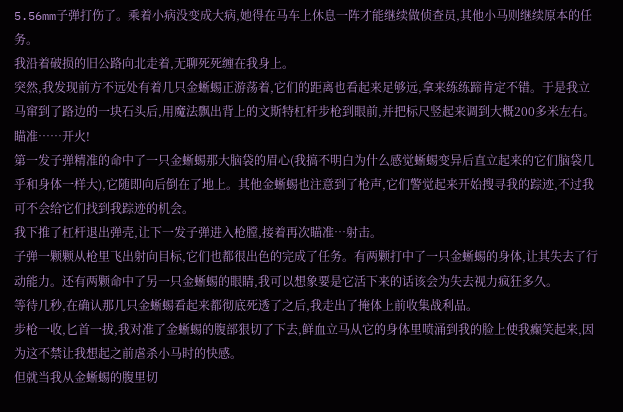5.56mm子弹打伤了。乘着小病没变成大病,她得在马车上休息一阵才能继续做侦查员,其他小马则继续原本的任务。
我沿着破损的旧公路向北走着,无聊死死缠在我身上。
突然,我发现前方不远处有着几只金蜥蜴正游荡着,它们的距离也看起来足够远,拿来练练蹄肯定不错。于是我立马窜到了路边的一块石头后,用魔法飘出背上的文斯特杠杆步枪到眼前,并把标尺竖起来调到大概200多米左右。
瞄准……开火!
第一发子弹精准的命中了一只金蜥蜴那大脑袋的眉心(我搞不明白为什么感觉蜥蜴变异后直立起来的它们脑袋几乎和身体一样大),它随即向后倒在了地上。其他金蜥蜴也注意到了枪声,它们警觉起来开始搜寻我的踪迹,不过我可不会给它们找到我踪迹的机会。
我下推了杠杆退出弹壳,让下一发子弹进入枪膛,接着再次瞄准…射击。
子弹一颗颗从枪里飞出射向目标,它们也都很出色的完成了任务。有两颗打中了一只金蜥蜴的身体,让其失去了行动能力。还有两颗命中了另一只金蜥蜴的眼睛,我可以想象要是它活下来的话该会为失去视力疯狂多久。
等待几秒,在确认那几只金蜥蜴看起来都彻底死透了之后,我走出了掩体上前收集战利品。
步枪一收,匕首一拔,我对准了金蜥蜴的腹部狠切了下去,鲜血立马从它的身体里喷涌到我的脸上使我癫笑起来,因为这不禁让我想起之前虐杀小马时的快感。
但就当我从金蜥蜴的腹里切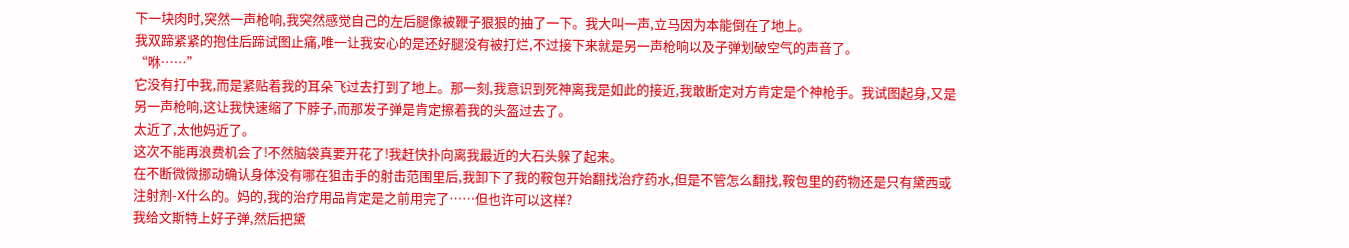下一块肉时,突然一声枪响,我突然感觉自己的左后腿像被鞭子狠狠的抽了一下。我大叫一声,立马因为本能倒在了地上。
我双蹄紧紧的抱住后蹄试图止痛,唯一让我安心的是还好腿没有被打烂,不过接下来就是另一声枪响以及子弹划破空气的声音了。
“咻……”
它没有打中我,而是紧贴着我的耳朵飞过去打到了地上。那一刻,我意识到死神离我是如此的接近,我敢断定对方肯定是个神枪手。我试图起身,又是另一声枪响,这让我快速缩了下脖子,而那发子弹是肯定擦着我的头盔过去了。
太近了,太他妈近了。
这次不能再浪费机会了!不然脑袋真要开花了!我赶快扑向离我最近的大石头躲了起来。
在不断微微挪动确认身体没有哪在狙击手的射击范围里后,我卸下了我的鞍包开始翻找治疗药水,但是不管怎么翻找,鞍包里的药物还是只有黛西或注射剂-X什么的。妈的,我的治疗用品肯定是之前用完了……但也许可以这样?
我给文斯特上好子弹,然后把黛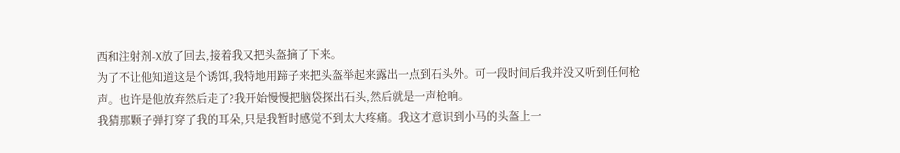西和注射剂-X放了回去,接着我又把头盔摘了下来。
为了不让他知道这是个诱饵,我特地用蹄子来把头盔举起来露出一点到石头外。可一段时间后我并没又听到任何枪声。也许是他放弃然后走了?我开始慢慢把脑袋探出石头,然后就是一声枪响。
我猜那颗子弹打穿了我的耳朵,只是我暂时感觉不到太大疼痛。我这才意识到小马的头盔上一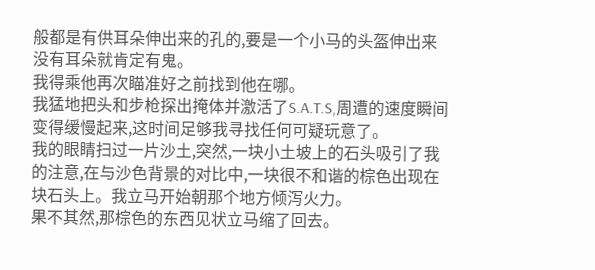般都是有供耳朵伸出来的孔的,要是一个小马的头盔伸出来没有耳朵就肯定有鬼。
我得乘他再次瞄准好之前找到他在哪。
我猛地把头和步枪探出掩体并激活了S.A.T.S,周遭的速度瞬间变得缓慢起来,这时间足够我寻找任何可疑玩意了。
我的眼睛扫过一片沙土,突然,一块小土坡上的石头吸引了我的注意,在与沙色背景的对比中,一块很不和谐的棕色出现在块石头上。我立马开始朝那个地方倾泻火力。
果不其然,那棕色的东西见状立马缩了回去。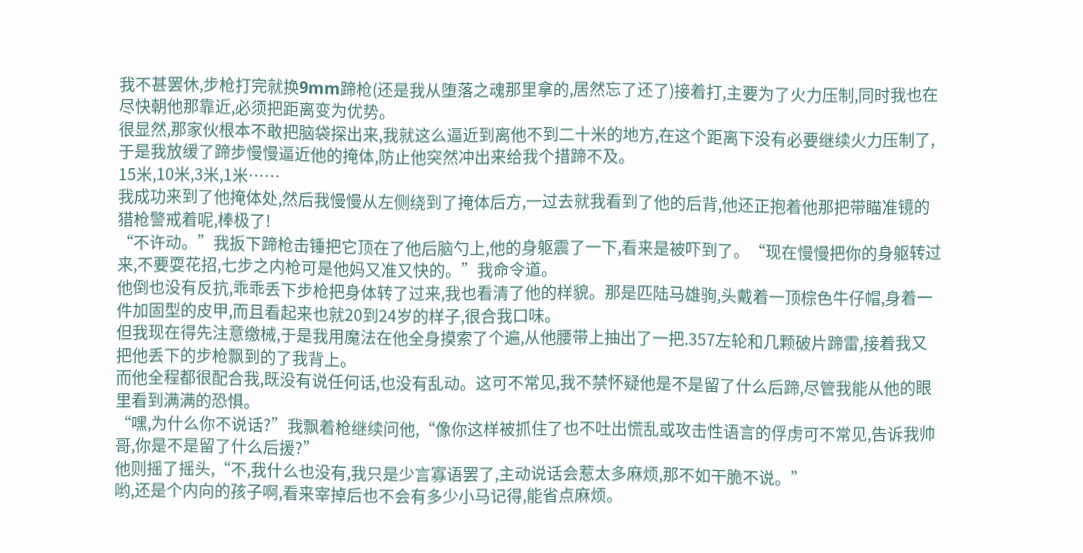我不甚罢休,步枪打完就换9mm蹄枪(还是我从堕落之魂那里拿的,居然忘了还了)接着打,主要为了火力压制,同时我也在尽快朝他那靠近,必须把距离变为优势。
很显然,那家伙根本不敢把脑袋探出来,我就这么逼近到离他不到二十米的地方,在这个距离下没有必要继续火力压制了,于是我放缓了蹄步慢慢逼近他的掩体,防止他突然冲出来给我个措蹄不及。
15米,10米,3米,1米……
我成功来到了他掩体处,然后我慢慢从左侧绕到了掩体后方,一过去就我看到了他的后背,他还正抱着他那把带瞄准镜的猎枪警戒着呢,棒极了!
“不许动。”我扳下蹄枪击锤把它顶在了他后脑勺上,他的身躯震了一下,看来是被吓到了。“现在慢慢把你的身躯转过来,不要耍花招,七步之内枪可是他妈又准又快的。”我命令道。
他倒也没有反抗,乖乖丢下步枪把身体转了过来,我也看清了他的样貌。那是匹陆马雄驹,头戴着一顶棕色牛仔帽,身着一件加固型的皮甲,而且看起来也就20到24岁的样子,很合我口味。
但我现在得先注意缴械,于是我用魔法在他全身摸索了个遍,从他腰带上抽出了一把.357左轮和几颗破片蹄雷,接着我又把他丢下的步枪飘到的了我背上。
而他全程都很配合我,既没有说任何话,也没有乱动。这可不常见,我不禁怀疑他是不是留了什么后蹄,尽管我能从他的眼里看到满满的恐惧。
“嘿,为什么你不说话?”我飘着枪继续问他,“像你这样被抓住了也不吐出慌乱或攻击性语言的俘虏可不常见,告诉我帅哥,你是不是留了什么后援?”
他则摇了摇头,“不,我什么也没有,我只是少言寡语罢了,主动说话会惹太多麻烦,那不如干脆不说。”
哟,还是个内向的孩子啊,看来宰掉后也不会有多少小马记得,能省点麻烦。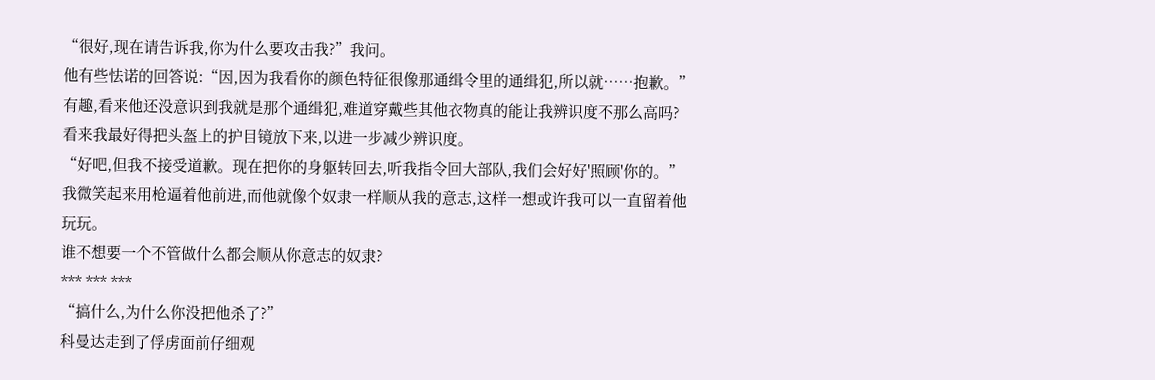“很好,现在请告诉我,你为什么要攻击我?”我问。
他有些怯诺的回答说:“因,因为我看你的颜色特征很像那通缉令里的通缉犯,所以就……抱歉。”
有趣,看来他还没意识到我就是那个通缉犯,难道穿戴些其他衣物真的能让我辨识度不那么高吗?看来我最好得把头盔上的护目镜放下来,以进一步减少辨识度。
“好吧,但我不接受道歉。现在把你的身躯转回去,听我指令回大部队,我们会好好'照顾'你的。”我微笑起来用枪逼着他前进,而他就像个奴隶一样顺从我的意志,这样一想或许我可以一直留着他玩玩。
谁不想要一个不管做什么都会顺从你意志的奴隶?
*** *** ***
“搞什么,为什么你没把他杀了?”
科曼达走到了俘虏面前仔细观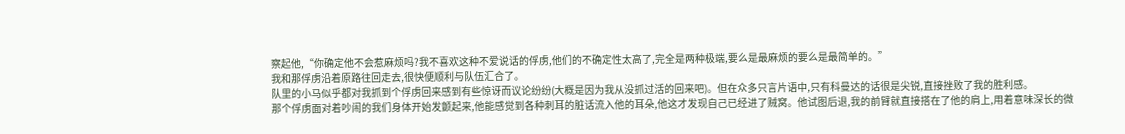察起他,“你确定他不会惹麻烦吗?我不喜欢这种不爱说话的俘虏,他们的不确定性太高了,完全是两种极端,要么是最麻烦的要么是最简单的。”
我和那俘虏沿着原路往回走去,很快便顺利与队伍汇合了。
队里的小马似乎都对我抓到个俘虏回来感到有些惊讶而议论纷纷(大概是因为我从没抓过活的回来吧)。但在众多只言片语中,只有科曼达的话很是尖锐,直接挫败了我的胜利感。
那个俘虏面对着吵闹的我们身体开始发颤起来,他能感觉到各种刺耳的脏话流入他的耳朵,他这才发现自己已经进了贼窝。他试图后退,我的前臂就直接搭在了他的肩上,用着意味深长的微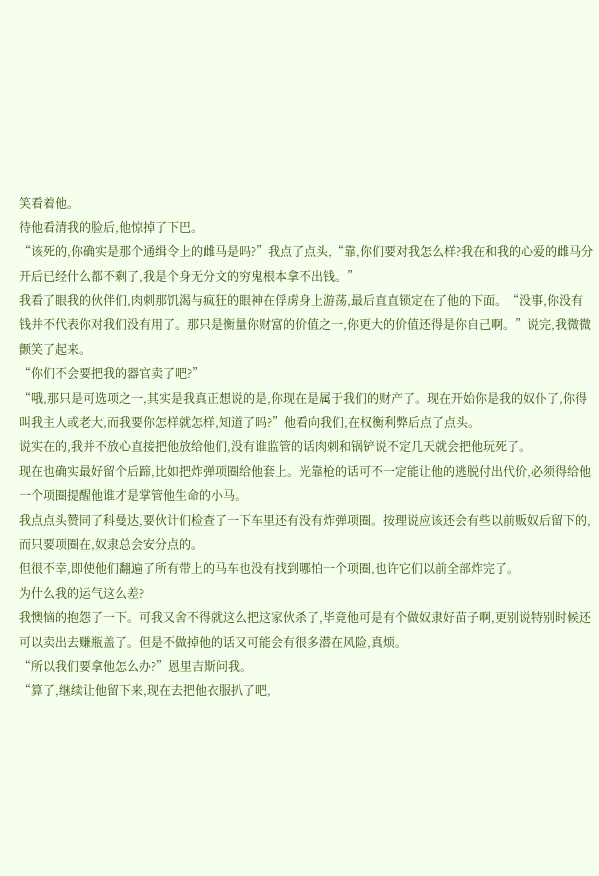笑看着他。
待他看清我的脸后,他惊掉了下巴。
“该死的,你确实是那个通缉令上的雌马是吗?”我点了点头,“靠,你们要对我怎么样?我在和我的心爱的雌马分开后已经什么都不剩了,我是个身无分文的穷鬼根本拿不出钱。”
我看了眼我的伙伴们,肉刺那饥渴与疯狂的眼神在俘虏身上游荡,最后直直锁定在了他的下面。“没事,你没有钱并不代表你对我们没有用了。那只是衡量你财富的价值之一,你更大的价值还得是你自己啊。”说完,我微微颤笑了起来。
“你们不会要把我的器官卖了吧?”
“哦,那只是可选项之一,其实是我真正想说的是,你现在是属于我们的财产了。现在开始你是我的奴仆了,你得叫我主人或老大,而我要你怎样就怎样,知道了吗?”他看向我们,在权衡利弊后点了点头。
说实在的,我并不放心直接把他放给他们,没有谁监管的话肉刺和锅铲说不定几天就会把他玩死了。
现在也确实最好留个后蹄,比如把炸弹项圈给他套上。光靠枪的话可不一定能让他的逃脱付出代价,必须得给他一个项圈提醒他谁才是掌管他生命的小马。
我点点头赞同了科曼达,要伙计们检查了一下车里还有没有炸弹项圈。按理说应该还会有些以前贩奴后留下的,而只要项圈在,奴隶总会安分点的。
但很不幸,即使他们翻遍了所有带上的马车也没有找到哪怕一个项圈,也许它们以前全部炸完了。
为什么我的运气这么差?
我懊恼的抱怨了一下。可我又舍不得就这么把这家伙杀了,毕竟他可是有个做奴隶好苗子啊,更别说特别时候还可以卖出去赚瓶盖了。但是不做掉他的话又可能会有很多潜在风险,真烦。
“所以我们要拿他怎么办?”恩里吉斯问我。
“算了,继续让他留下来,现在去把他衣服扒了吧,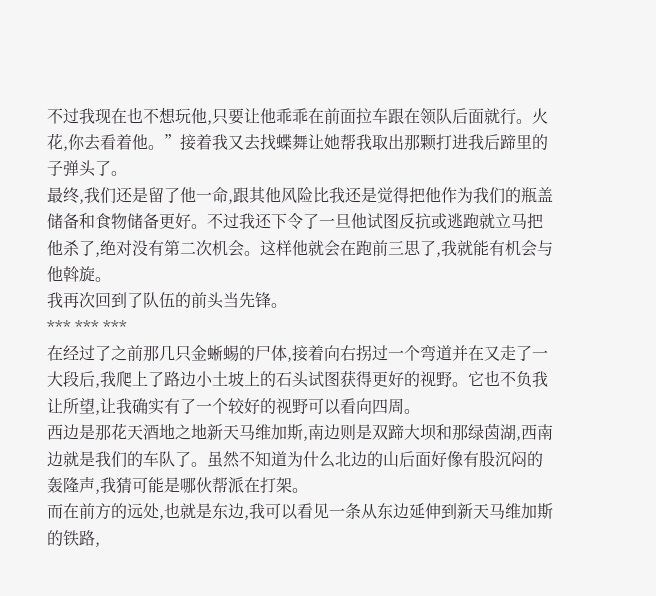不过我现在也不想玩他,只要让他乖乖在前面拉车跟在领队后面就行。火花,你去看着他。”接着我又去找蝶舞让她帮我取出那颗打进我后蹄里的子弹头了。
最终,我们还是留了他一命,跟其他风险比我还是觉得把他作为我们的瓶盖储备和食物储备更好。不过我还下令了一旦他试图反抗或逃跑就立马把他杀了,绝对没有第二次机会。这样他就会在跑前三思了,我就能有机会与他斡旋。
我再次回到了队伍的前头当先锋。
*** *** ***
在经过了之前那几只金蜥蜴的尸体,接着向右拐过一个弯道并在又走了一大段后,我爬上了路边小土坡上的石头试图获得更好的视野。它也不负我让所望,让我确实有了一个较好的视野可以看向四周。
西边是那花天酒地之地新天马维加斯,南边则是双蹄大坝和那绿茵湖,西南边就是我们的车队了。虽然不知道为什么北边的山后面好像有股沉闷的轰隆声,我猜可能是哪伙帮派在打架。
而在前方的远处,也就是东边,我可以看见一条从东边延伸到新天马维加斯的铁路,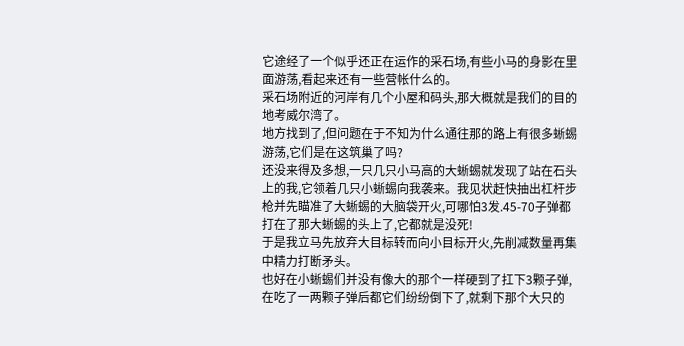它途经了一个似乎还正在运作的采石场,有些小马的身影在里面游荡,看起来还有一些营帐什么的。
采石场附近的河岸有几个小屋和码头,那大概就是我们的目的地考威尔湾了。
地方找到了,但问题在于不知为什么通往那的路上有很多蜥蜴游荡,它们是在这筑巢了吗?
还没来得及多想,一只几只小马高的大蜥蜴就发现了站在石头上的我,它领着几只小蜥蜴向我袭来。我见状赶快抽出杠杆步枪并先瞄准了大蜥蜴的大脑袋开火,可哪怕3发.45-70子弹都打在了那大蜥蜴的头上了,它都就是没死!
于是我立马先放弃大目标转而向小目标开火,先削减数量再集中精力打断矛头。
也好在小蜥蜴们并没有像大的那个一样硬到了扛下3颗子弹,在吃了一两颗子弹后都它们纷纷倒下了,就剩下那个大只的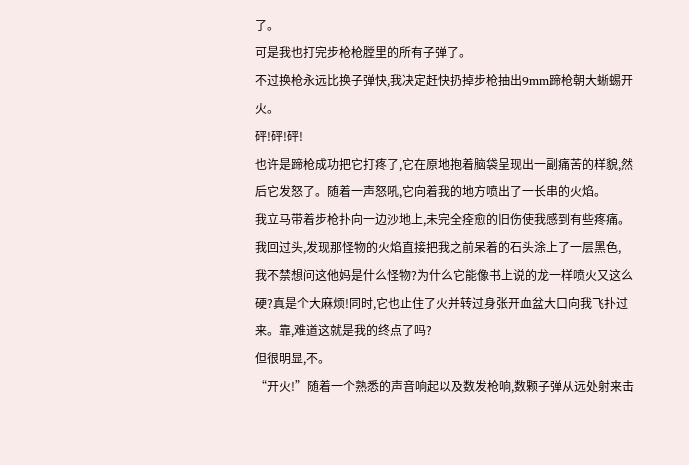了。
可是我也打完步枪枪膛里的所有子弹了。
不过换枪永远比换子弹快,我决定赶快扔掉步枪抽出9mm蹄枪朝大蜥蜴开火。
砰!砰!砰!
也许是蹄枪成功把它打疼了,它在原地抱着脑袋呈现出一副痛苦的样貌,然后它发怒了。随着一声怒吼,它向着我的地方喷出了一长串的火焰。
我立马带着步枪扑向一边沙地上,未完全痊愈的旧伤使我感到有些疼痛。我回过头,发现那怪物的火焰直接把我之前呆着的石头涂上了一层黑色,
我不禁想问这他妈是什么怪物?为什么它能像书上说的龙一样喷火又这么硬?真是个大麻烦!同时,它也止住了火并转过身张开血盆大口向我飞扑过来。靠,难道这就是我的终点了吗?
但很明显,不。
“开火!”随着一个熟悉的声音响起以及数发枪响,数颗子弹从远处射来击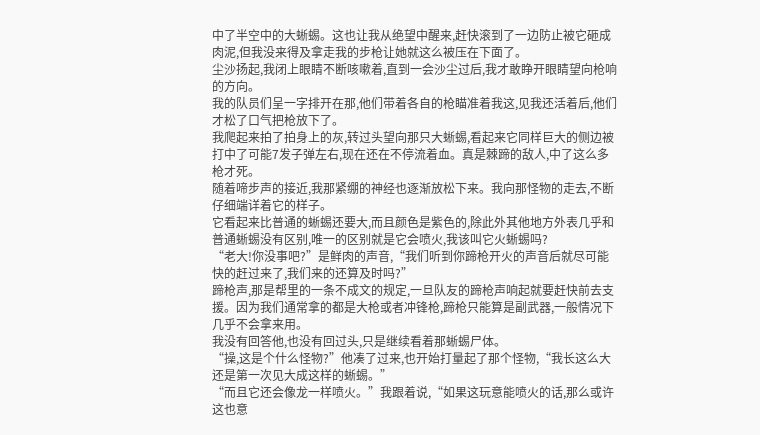中了半空中的大蜥蜴。这也让我从绝望中醒来,赶快滚到了一边防止被它砸成肉泥,但我没来得及拿走我的步枪让她就这么被压在下面了。
尘沙扬起,我闭上眼睛不断咳嗽着,直到一会沙尘过后,我才敢睁开眼睛望向枪响的方向。
我的队员们呈一字排开在那,他们带着各自的枪瞄准着我这,见我还活着后,他们才松了口气把枪放下了。
我爬起来拍了拍身上的灰,转过头望向那只大蜥蜴,看起来它同样巨大的侧边被打中了可能7发子弹左右,现在还在不停流着血。真是棘蹄的敌人,中了这么多枪才死。
随着啼步声的接近,我那紧绷的神经也逐渐放松下来。我向那怪物的走去,不断仔细端详着它的样子。
它看起来比普通的蜥蜴还要大,而且颜色是紫色的,除此外其他地方外表几乎和普通蜥蜴没有区别,唯一的区别就是它会喷火,我该叫它火蜥蜴吗?
“老大!你没事吧?”是鲜肉的声音,“我们听到你蹄枪开火的声音后就尽可能快的赶过来了,我们来的还算及时吗?”
蹄枪声,那是帮里的一条不成文的规定,一旦队友的蹄枪声响起就要赶快前去支援。因为我们通常拿的都是大枪或者冲锋枪,蹄枪只能算是副武器,一般情况下几乎不会拿来用。
我没有回答他,也没有回过头,只是继续看着那蜥蜴尸体。
“操,这是个什么怪物?”他凑了过来,也开始打量起了那个怪物,“我长这么大还是第一次见大成这样的蜥蜴。”
“而且它还会像龙一样喷火。”我跟着说,“如果这玩意能喷火的话,那么或许这也意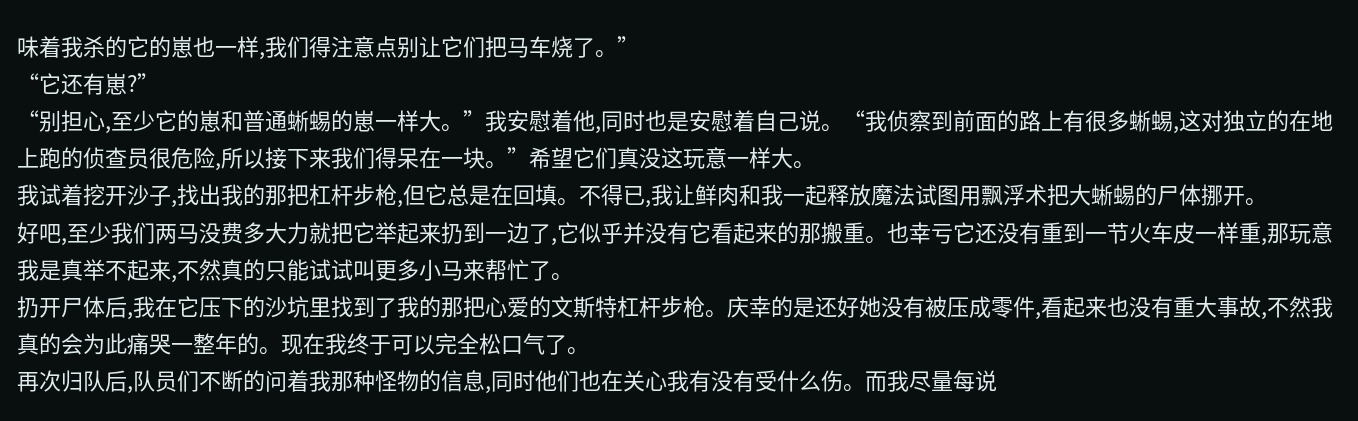味着我杀的它的崽也一样,我们得注意点别让它们把马车烧了。”
“它还有崽?”
“别担心,至少它的崽和普通蜥蜴的崽一样大。”我安慰着他,同时也是安慰着自己说。“我侦察到前面的路上有很多蜥蜴,这对独立的在地上跑的侦查员很危险,所以接下来我们得呆在一块。”希望它们真没这玩意一样大。
我试着挖开沙子,找出我的那把杠杆步枪,但它总是在回填。不得已,我让鲜肉和我一起释放魔法试图用飘浮术把大蜥蜴的尸体挪开。
好吧,至少我们两马没费多大力就把它举起来扔到一边了,它似乎并没有它看起来的那搬重。也幸亏它还没有重到一节火车皮一样重,那玩意我是真举不起来,不然真的只能试试叫更多小马来帮忙了。
扔开尸体后,我在它压下的沙坑里找到了我的那把心爱的文斯特杠杆步枪。庆幸的是还好她没有被压成零件,看起来也没有重大事故,不然我真的会为此痛哭一整年的。现在我终于可以完全松口气了。
再次归队后,队员们不断的问着我那种怪物的信息,同时他们也在关心我有没有受什么伤。而我尽量每说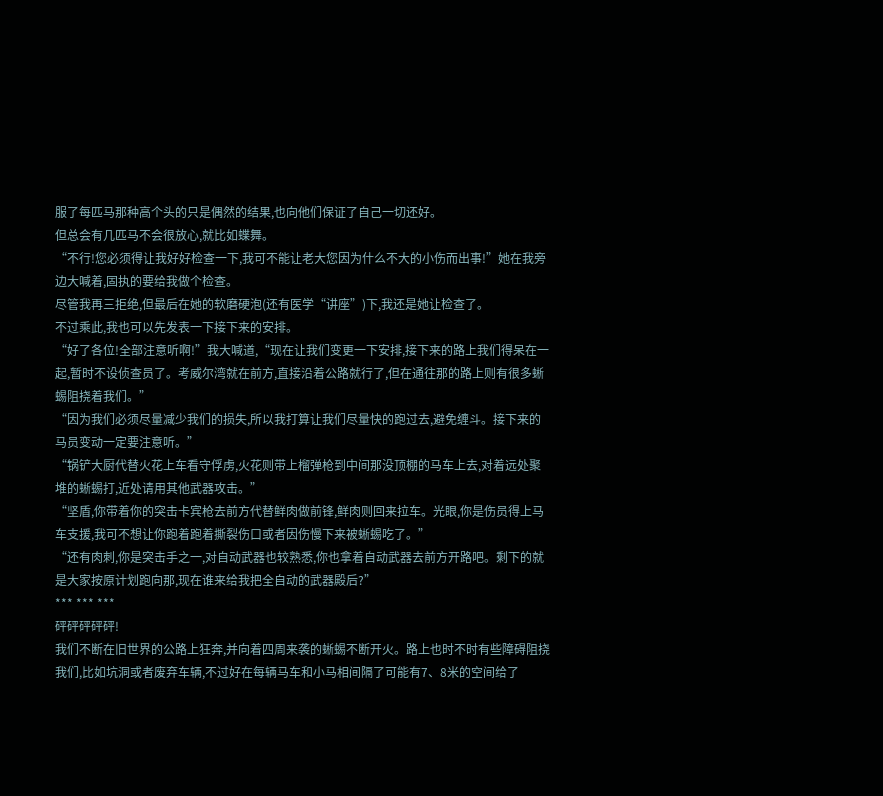服了每匹马那种高个头的只是偶然的结果,也向他们保证了自己一切还好。
但总会有几匹马不会很放心,就比如蝶舞。
“不行!您必须得让我好好检查一下,我可不能让老大您因为什么不大的小伤而出事!”她在我旁边大喊着,固执的要给我做个检查。
尽管我再三拒绝,但最后在她的软磨硬泡(还有医学“讲座”)下,我还是她让检查了。
不过乘此,我也可以先发表一下接下来的安排。
“好了各位!全部注意听啊!”我大喊道,“现在让我们变更一下安排,接下来的路上我们得呆在一起,暂时不设侦查员了。考威尔湾就在前方,直接沿着公路就行了,但在通往那的路上则有很多蜥蜴阻挠着我们。”
“因为我们必须尽量减少我们的损失,所以我打算让我们尽量快的跑过去,避免缠斗。接下来的马员变动一定要注意听。”
“锅铲大厨代替火花上车看守俘虏,火花则带上榴弹枪到中间那没顶棚的马车上去,对着远处聚堆的蜥蜴打,近处请用其他武器攻击。”
“坚盾,你带着你的突击卡宾枪去前方代替鲜肉做前锋,鲜肉则回来拉车。光眼,你是伤员得上马车支援,我可不想让你跑着跑着撕裂伤口或者因伤慢下来被蜥蜴吃了。”
“还有肉刺,你是突击手之一,对自动武器也较熟悉,你也拿着自动武器去前方开路吧。剩下的就是大家按原计划跑向那,现在谁来给我把全自动的武器殿后?”
*** *** ***
砰砰砰砰砰!
我们不断在旧世界的公路上狂奔,并向着四周来袭的蜥蜴不断开火。路上也时不时有些障碍阻挠我们,比如坑洞或者废弃车辆,不过好在每辆马车和小马相间隔了可能有7、8米的空间给了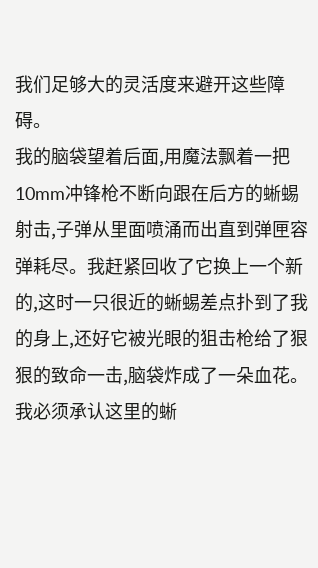我们足够大的灵活度来避开这些障碍。
我的脑袋望着后面,用魔法飘着一把10mm冲锋枪不断向跟在后方的蜥蜴射击,子弹从里面喷涌而出直到弹匣容弹耗尽。我赶紧回收了它换上一个新的,这时一只很近的蜥蜴差点扑到了我的身上,还好它被光眼的狙击枪给了狠狠的致命一击,脑袋炸成了一朵血花。
我必须承认这里的蜥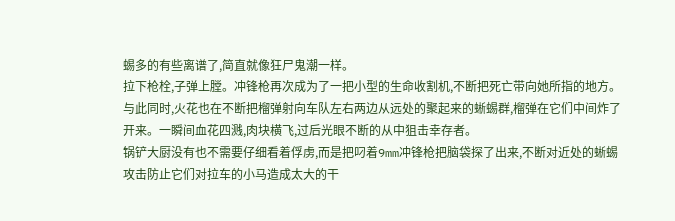蜴多的有些离谱了,简直就像狂尸鬼潮一样。
拉下枪栓,子弹上膛。冲锋枪再次成为了一把小型的生命收割机,不断把死亡带向她所指的地方。
与此同时,火花也在不断把榴弹射向车队左右两边从远处的聚起来的蜥蜴群,榴弹在它们中间炸了开来。一瞬间血花四溅,肉块横飞,过后光眼不断的从中狙击幸存者。
锅铲大厨没有也不需要仔细看着俘虏,而是把叼着9mm冲锋枪把脑袋探了出来,不断对近处的蜥蜴攻击防止它们对拉车的小马造成太大的干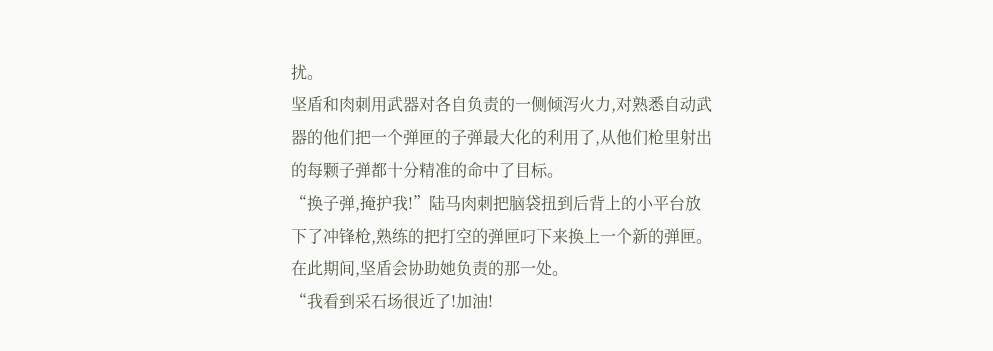扰。
坚盾和肉刺用武器对各自负责的一侧倾泻火力,对熟悉自动武器的他们把一个弹匣的子弹最大化的利用了,从他们枪里射出的每颗子弹都十分精准的命中了目标。
“换子弹,掩护我!”陆马肉刺把脑袋扭到后背上的小平台放下了冲锋枪,熟练的把打空的弹匣叼下来换上一个新的弹匣。在此期间,坚盾会协助她负责的那一处。
“我看到采石场很近了!加油!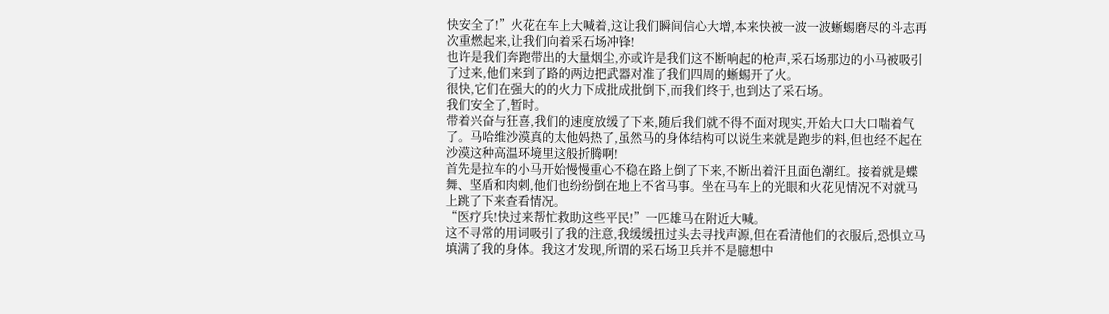快安全了!”火花在车上大喊着,这让我们瞬间信心大增,本来快被一波一波蜥蜴磨尽的斗志再次重燃起来,让我们向着采石场冲锋!
也许是我们奔跑带出的大量烟尘,亦或许是我们这不断响起的枪声,采石场那边的小马被吸引了过来,他们来到了路的两边把武器对准了我们四周的蜥蜴开了火。
很快,它们在强大的的火力下成批成批倒下,而我们终于,也到达了采石场。
我们安全了,暂时。
带着兴奋与狂喜,我们的速度放缓了下来,随后我们就不得不面对现实,开始大口大口喘着气了。马哈维沙漠真的太他妈热了,虽然马的身体结构可以说生来就是跑步的料,但也经不起在沙漠这种高温环境里这般折腾啊!
首先是拉车的小马开始慢慢重心不稳在路上倒了下来,不断出着汗且面色潮红。接着就是蝶舞、坚盾和肉刺,他们也纷纷倒在地上不省马事。坐在马车上的光眼和火花见情况不对就马上跳了下来查看情况。
“医疗兵!快过来帮忙救助这些平民!”一匹雄马在附近大喊。
这不寻常的用词吸引了我的注意,我缓缓扭过头去寻找声源,但在看清他们的衣服后,恐惧立马填满了我的身体。我这才发现,所谓的采石场卫兵并不是臆想中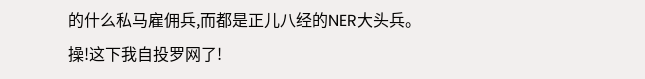的什么私马雇佣兵,而都是正儿八经的NER大头兵。
操!这下我自投罗网了!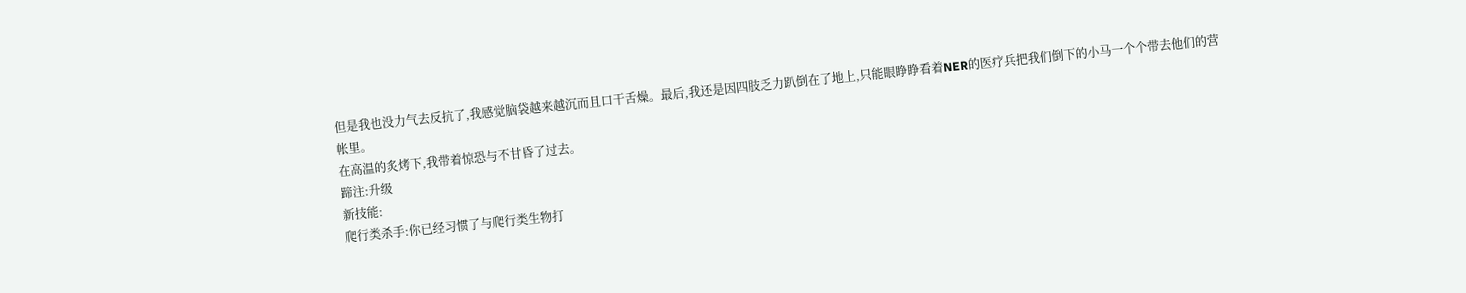但是我也没力气去反抗了,我感觉脑袋越来越沉而且口干舌燥。最后,我还是因四肢乏力趴倒在了地上,只能眼睁睁看着NER的医疗兵把我们倒下的小马一个个带去他们的营帐里。
在高温的炙烤下,我带着惊恐与不甘昏了过去。
蹄注:升级
新技能:
爬行类杀手:你已经习惯了与爬行类生物打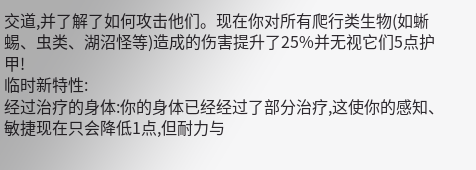交道,并了解了如何攻击他们。现在你对所有爬行类生物(如蜥蜴、虫类、湖沼怪等)造成的伤害提升了25%并无视它们5点护甲!
临时新特性:
经过治疗的身体:你的身体已经经过了部分治疗,这使你的感知、敏捷现在只会降低1点,但耐力与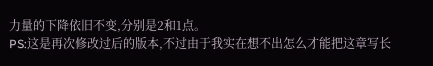力量的下降依旧不变,分别是2和1点。
PS:这是再次修改过后的版本,不过由于我实在想不出怎么才能把这章写长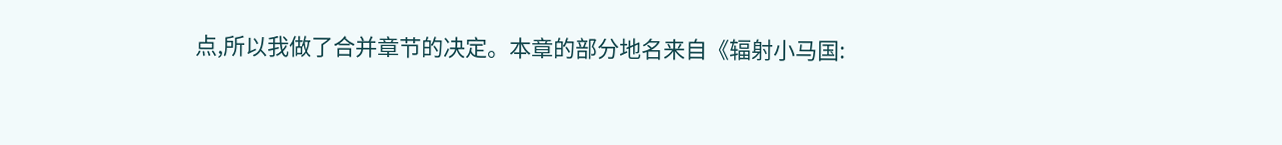点,所以我做了合并章节的决定。本章的部分地名来自《辐射小马国: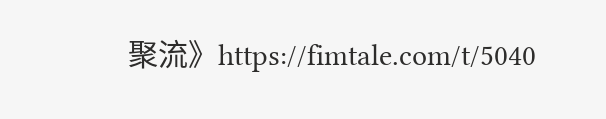聚流》https://fimtale.com/t/5040